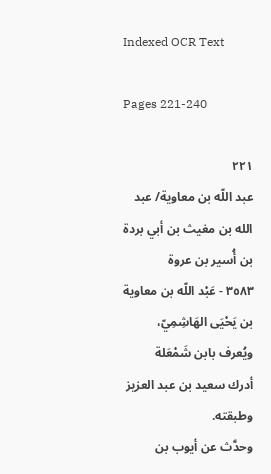Indexed OCR Text

Pages 221-240

٢٢١
عبد اللّه بن معاوية/ عبد الله بن مغيث بن أبي بردة بن أُسير بن عروة
٣٥٨٣ - عَبْد اللّه بن معاوية بن يَحْیَى الهَاشِمِيّ،
ويُعرف بابن شَمْعَلة
أدرك سعيد بن عبد العزيز وطبقته.
وحدَّث عن أيوب بن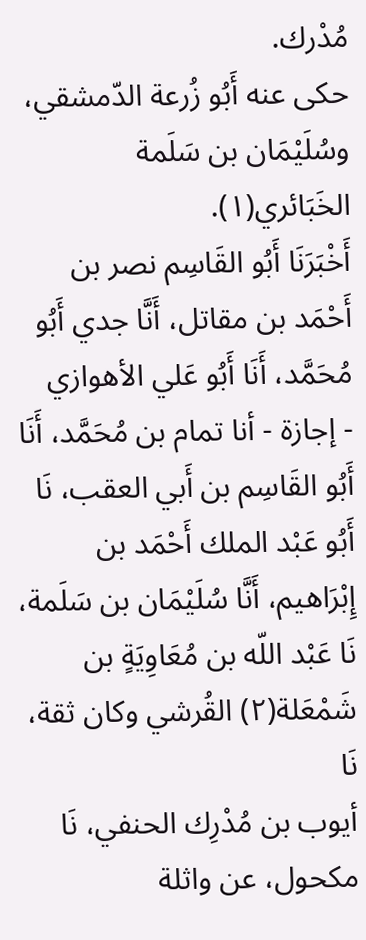مُدْرك.
حكى عنه أَبُو زُرعة الدّمشقي، وسُلَيْمَان بن سَلَمة الخَبَائري(١).
أَخْبَرَنَا أَبُو القَاسِم نصر بن أَحْمَد بن مقاتل، أَنَّا جدي أَبُو مُحَمَّد، أَنَا أَبُو عَلي الأهوازي
- إجازة - أنا تمام بن مُحَمَّد، أَنَا أَبُو القَاسِم بن أَبي العقب، نَا أَبُو عَبْد الملك أَحْمَد بن
إِبْرَاهيم، أَنَّا سُلَيْمَان بن سَلَمة، نَا عَبْد اللّه بن مُعَاوِيَةٍ بن شَمْعَلة(٢) القُرشي وكان ثقة، نَا
أيوب بن مُدْرِك الحنفي، نَا مکحول، عن واثلة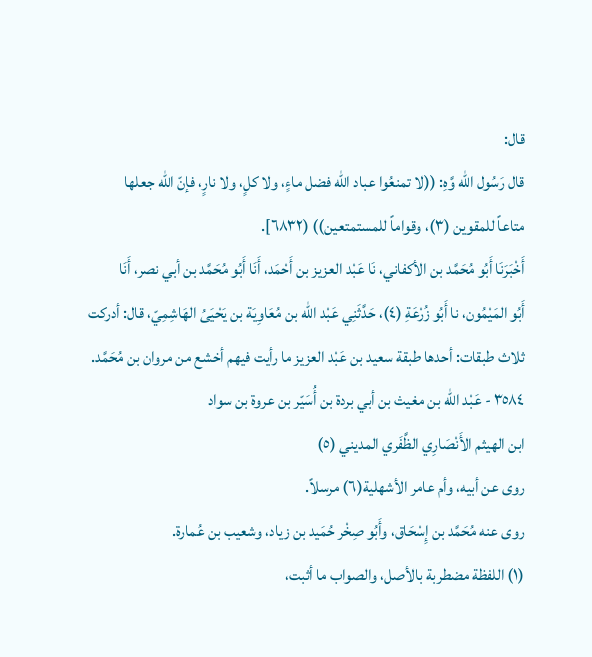قال:
قال رَسُول الله وَّهِ: ((لا تمنعُوا عباد الله فضل ماءٍ، ولا كلٍ، ولا نارٍ، فإنّ الله جعلها
متاعاً للمقوين (٣)، وقواماً للمستمتعين)) (٦٨٣٢].
أَخْبَرَنَا أَبُو مُحَمَّد بن الأكفاني، نَا عَبْد العزيز بن أَحْمَد، أَنَا أَبُو مُحَمَّد بن أبي نصر، أَنَا
أَبُو المَيْمُون، نا أَبُو زُرْعَةِ (٤)، حَدَّثَنِي عَبْد اللّه بن مُعَاوِيَة بن يَحْيَىُ الهَاشِمِيّ، قال: أدركت
ثلاث طبقات: أحدها طبقة سعيد بن عَبْد العزيز ما رأيت فيهم أخشع من مروان بن مُحَمَّد.
٣٥٨٤ - عَبْد اللّه بن مغيث بن أبي بردة بن أُسَيّر بن عروة بن سواد
ابن الهيثم الأَنْصَارِي الظَّفَري المديني (٥)
روى عن أبيه، وأم عامر الأشهلية(٦) مرسلاً.
روى عنه مُحَمَّد بن إِسْحَاق، وأَبُو صِخْر حُمَيد بن زياد، وشعيب بن عُمارة.
(١) اللفظة مضطربة بالأصل، والصواب ما أثبت،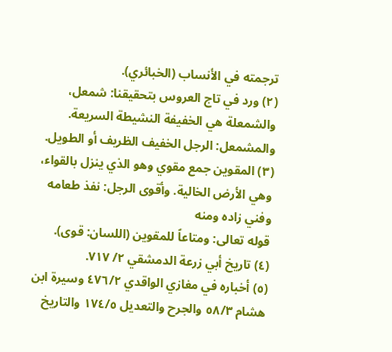ترجمته في الأنساب (الخبائري).
(٢) ورد في تاج العروس بتحقيقنا: شمعل، والشمعلة هي الخفيفة النشيطة السريعة.
والمشمعل: الرجل الخفيف الظريف أو الطويل.
(٣) المقوين جمع مقوي وهو الذي ينزل بالقواء، وهي الأرض الخالية. وأقوى الرجل: نفذ طعامه وفني زاده ومنه
قوله تعالى: ومتاعاً للمقوين (اللسان: قوى).
(٤) تاريخ أبي زرعة الدمشقي ٢/ ٧١٧.
(٥) أخباره في مغازي الواقدي ٤٧٦/٢ وسيرة ابن هشام ٥٨/٣ والجرح والتعديل ١٧٤/٥ والتاريخ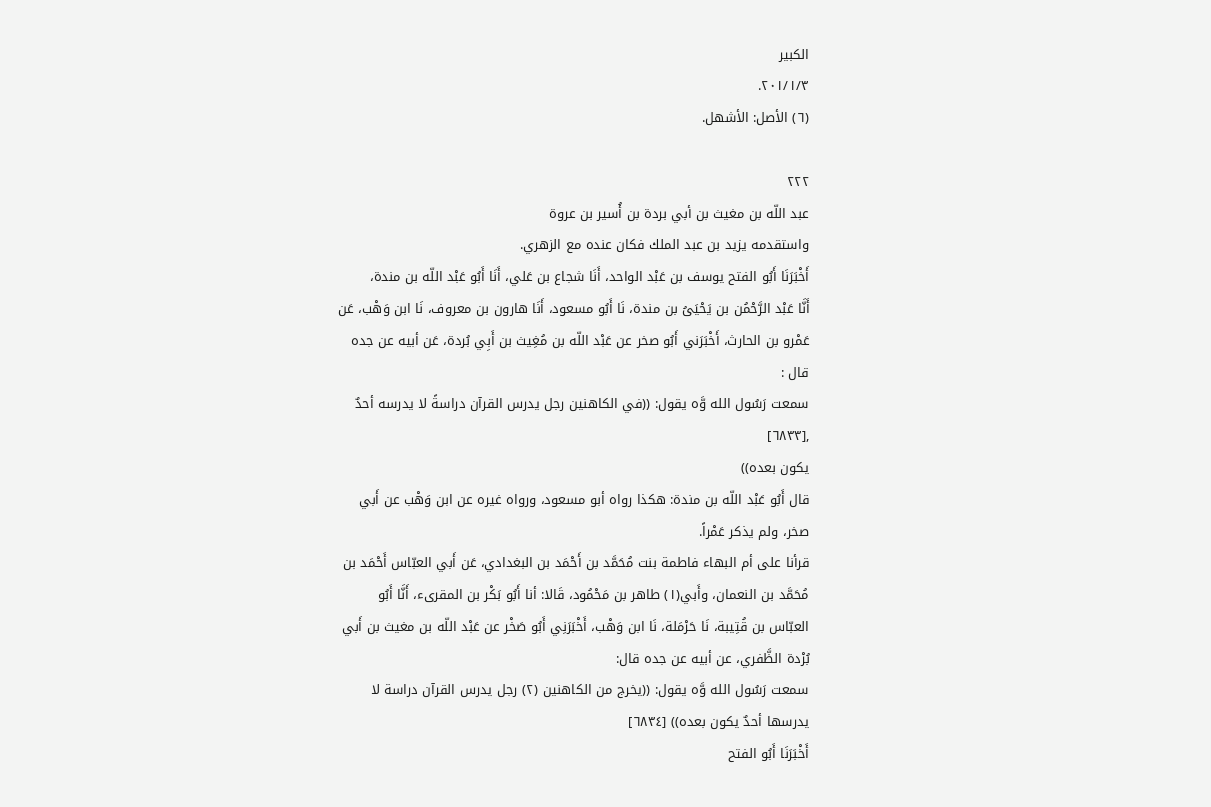الكبير
٢٠١/١/٣.
(٦) الأصل: الأشهل.

٢٢٢
عبد اللّه بن مغيث بن أبي بردة بن أُسير بن عروة
واستقدمه یزید بن عبد الملك فکان عنده مع الزهري.
أَخْبَرَنَا أَبُو الفتح يوسف بن عَبْد الواحد، أَنَا شجاع بن عَلي، أَنَا أَبُو عَبْد اللّه بن مندة،
أَنَّا عَبْد الرَّحْمُن بن يَحْيَىُ بن مندة، نَا أَبُو مسعود، أَنَا هارون بن معروف، نَا ابن وَهْب، عَن
عَمْرو بن الحارث، أَخْبَرَني أَبُو صخر عن عَبْد اللّه بن مُغِيث بن أَبِي بُردة، عَن أبيه عن جده
قال :
سمعت رَسُول الله وَّه يقول: ((في الكاهنين رجل يدرس القرآن دراسةً لا يدرسه أحدٌ
,[٦٨٣٣]
یکون بعده))
قال أَبُو عَبْد اللّه بن مندة: هكذا رواه أبو مسعود، ورواه غيره عن ابن وَهْب عن أَبي
صخر، ولم يذكر عَمْراً.
قرأنا على أم البهاء فاطمة بنت مُحَمَّد بن أَحْمَد بن البغدادي، عَن أَبي العبّاس أَحْمَد بن
مُحَمَّد بن النعمان، وأَبي(١) طاهر بن مَحْمُود، قَالا: أنا أَبُو بَكْر بن المقرىء، أَنَّا أَبُو
العبّاس بن قُتِيبة، نَا حَرْمَلة، نَا ابن وَهْب، أَخْبَرَنِي أَبُو صَخْر عن عَبْد اللّه بن مغيث بن أَبي
بُرْدة الظَّفري، عن أبيه عن جده قال:
سمعت رَسُول الله وَّه يقول: ((يخرج من الكاهنين (٢) رجل يدرس القرآن دراسة لا
يدرسها أحدٌ يكون بعده)) [٦٨٣٤]
أَخْبَرَنَا أَبُو الفتح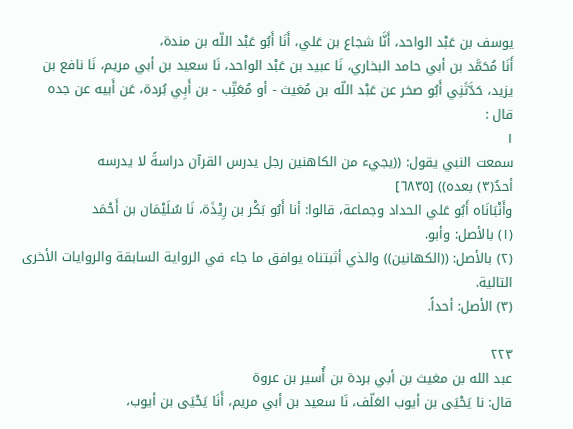يوسف بن عَبْد الواحد، أَنَّا شجاع بن عَلي، أَنَا أَبُو عَبْد اللّه بن مندة،
أَنَا مُحَمَّد بن أبي حامد البخاري، نَا عبيد بن عَبْد الواحد، نَا سعيد بن أبي مريم، نَا نافع بن
يزيد، حَدَّثَنِي أَبُو صخر عن عَبْد اللّه بن مُغيث - أو مُعَتِّب - بن أَبِي بُردة، عَن أَبيه عن جده
قال :
١
سمعت النبي يقول: ((يجيء من الكاهنين رجل يدرس القرآن دراسةً لا يدرسه
أحدٌ(٣) بعده)) [٦٨٣٥]
وأَنْبَانَاه أَبُو عَلي الحداد وجماعة، قالوا: أنا أَبُو بَكْر بن رِيْذَة، نَا سُلَيْمَان بن أَحْمَد
(١) بالأصل: وأبو.
(٢) بالأصل: ((الكهانين)) والذي أثبتناه يوافق ما جاء في الرواية السابقة والروايات الأخرى التالية.
(٣) الأصل: أحداً.

٢٢٣
عبد الله بن مغيث بن أبي بردة بن أُسير بن عروة
قال: نا يَحْيَى بن أيوب العَلّف، نَا سعيد بن أبي مريم، أَنَا يَحْيَى بن أيوب،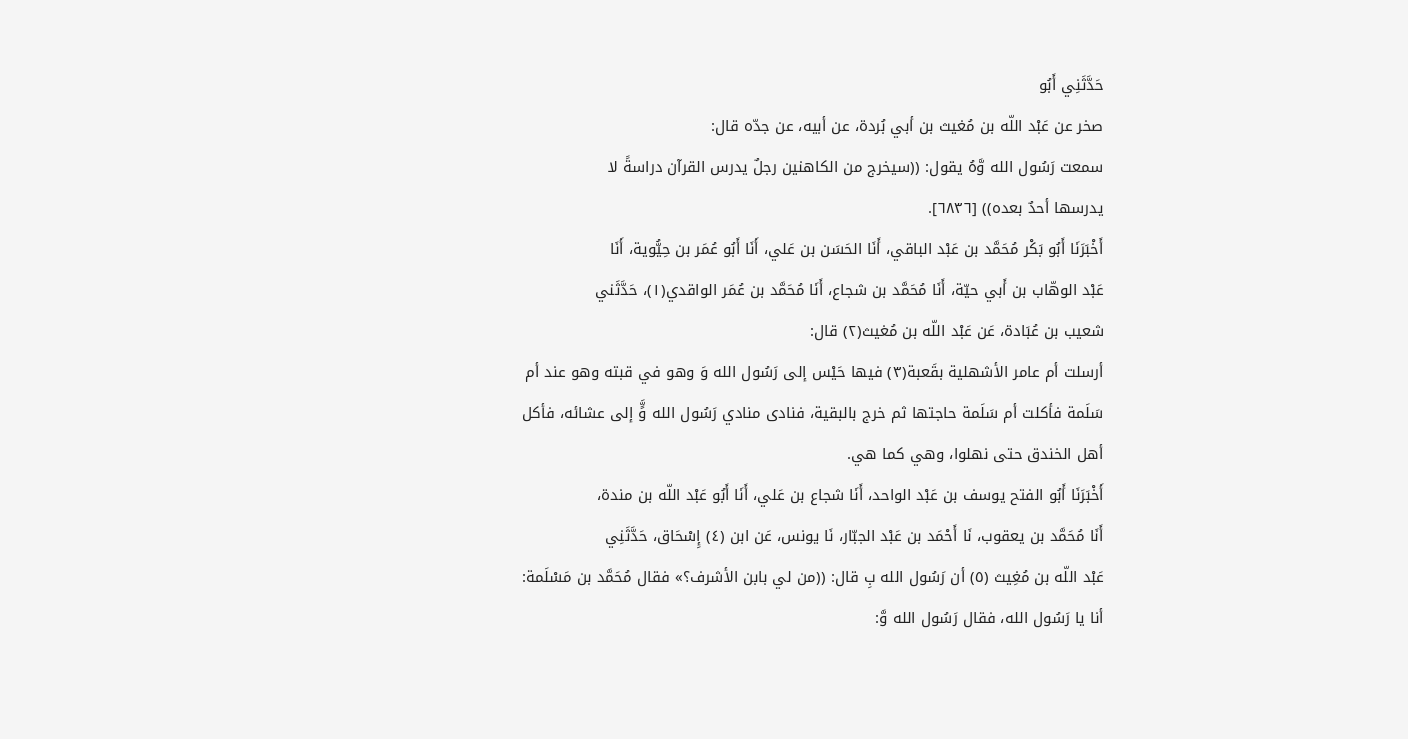حَدَّثَنِي أَبُو
صخر عن عَبْد اللّه بن مُغيث بن أبي بُردة، عن أبيه، عن جدّه قال:
سمعت رَسُول الله وَّهُ يقول: ((سيخرج من الكاهنين رجلٌ يدرس القرآن دراسةً لا
يدرسها أحدٌ بعده)) [٦٨٣٦].
أَخْبَرَنَا أَبُو بَكْر مُحَمَّد بن عَبْد الباقي، أَنَا الحَسَن بن عَلي، أَنَا أَبُو عُمَر بن حِيُّوية، أَنَا
عَبْد الوهّاب بن أَبي حيّة، أَنَا مُحَمَّد بن شجاع، أَنَا مُحَمَّد بن عُمَر الواقدي(١)، حَدَّثَني
شعيب بن عُبَادة، عَن عَبْد اللّه بن مُغيث(٢) قال:
أرسلت أم عامر الأشهلية بقَعبة(٣) فيها حَيْس إلى رَسُول الله وَ وهو في قبته وهو عند أم
سَلَمة فأكلت أم سَلَمة حاجتها ثم خرج بالبقية، فنادى منادي رَسُول الله وٍَّ إلى عشائه، فأكل
أهل الخندق حتى نهلوا، وهي كما هي.
أَخْبَرَنَا أَبُو الفتح يوسف بن عَبْد الواحد، أَنَا شجاع بن عَلي، أَنَا أَبُو عَبْد اللّه بن مندة،
أَنَا مُحَمَّد بن يعقوب، نَا أَحْمَد بن عَبْد الجبّار، نَا يونس، عَن ابن (٤) إِسْحَاق، حَدَّثَنِي
عَبْد اللّه بن مُغِيث (٥) أن رَسُول الله بِ قال: ((من لي بابن الأشرف؟» فقال مُحَمَّد بن مَسْلَمة:
أنا يا رَسُول الله، فقال رَسُول الله وَّ: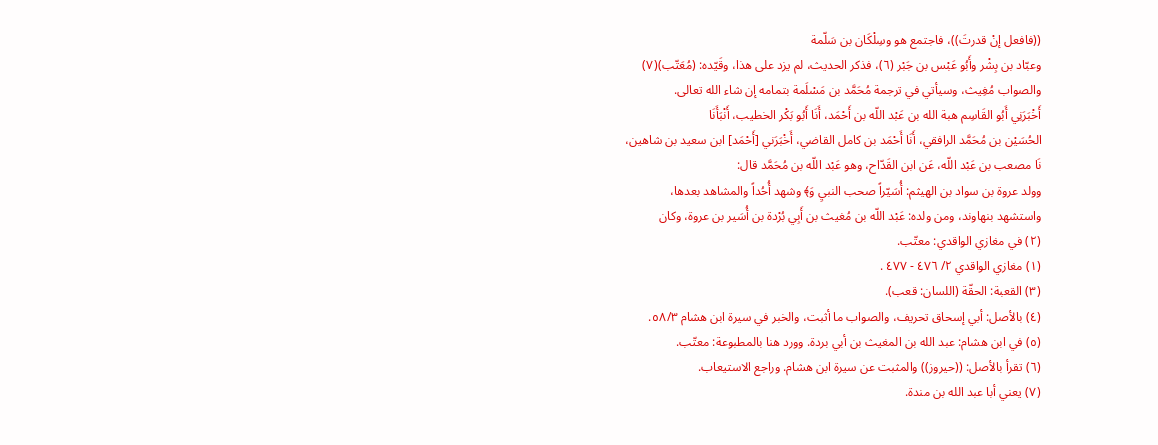((فافعل إنْ قدرتَ))، فاجتمع هو وسِلْكَان بن سَلّمة
وعبّاد بن بِشْر وأَبُو عَبْس بن جَبْر (٦)، فذكر الحديث، لم يزد على هذا، وقَيّده: (مُعَتّب)(٧)
والصواب مُغِيث، وسيأتي في ترجمة مُحَمَّد بن مَسْلَمة بتمامه إن شاء الله تعالى.
أَخْبَرَنِي أَبُو القَاسِم هبة الله بن عَبْد اللّه بن أَحْمَد، أَنَا أَبُو بَكْر الخطيب، أَنْبَأَنَا
الحُسَيْن بن مُحَمَّد الرافقي، أَنَا أَحْمَد بن كامل القاضي، أَخْبَرَني [أَحْمَد] ابن سعيد بن شاهين،
نَا مصعب بن عَبْد اللّه، عَن ابن القَدّاح، وهو عَبْد اللّه بن مُحَمَّد قال:
وولد عروة بن سواد بن الهيثم: أُسَيّراً صحب النبيِ وَ﴾ وشهد أُحُداً والمشاهد بعدها،
واستشهد بنهاوند، ومن ولده: عَبْد اللّه بن مُغيث بن أَبِي بُرْدة بن أُسَير بن عروة، وكان
(٢) في مغازي الواقدي: معتّب.
(١) مغازي الواقدي ٢/ ٤٧٦ - ٤٧٧ .
(٣) القعبة: الحقّة (اللسان: قعب).
(٤) بالأصل: أبي إسحاق تحريف، والصواب ما أثبت، والخبر في سيرة ابن هشام ٥٨/٣.
(٥) في ابن هشام: عبد الله بن المغيث بن أبي بردة. وورد هنا بالمطبوعة: معتّب.
(٦) تقرأ بالأصل: ((حيروز)) والمثبت عن سيرة ابن هشام. وراجع الاستيعاب.
(٧) يعني أبا عبد الله بن مندة.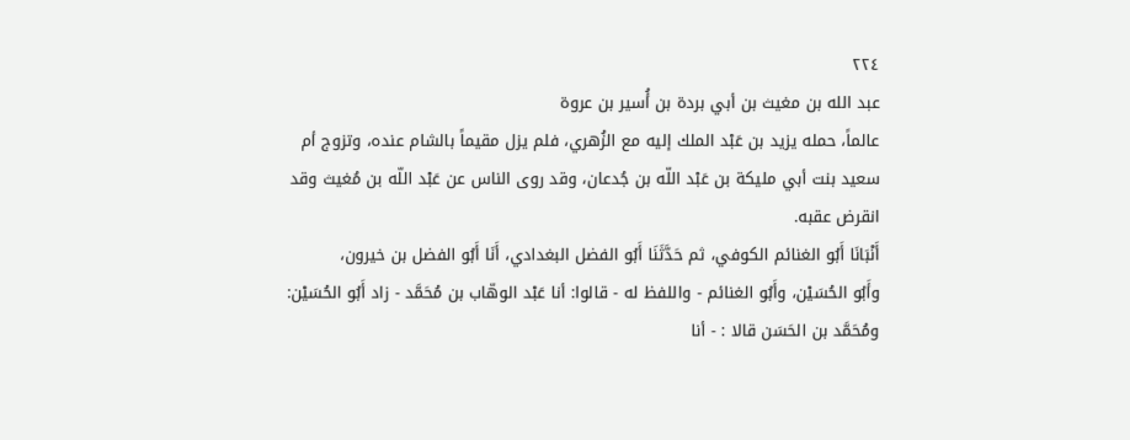٢٢٤
عبد الله بن مغيث بن أبي بردة بن أُسير بن عروة
عالماً، حمله يزيد بن عَبْد الملك إليه مع الزُهري، فلم يزل مقيماً بالشام عنده، وتزوج أم
سعيد بنت أبي مليكة بن عَبْد اللّه بن جُدعان، وقد روى الناس عن عَبْد اللّه بن مُغيث وقد
انقرض عقبه.
أَنْبَانَا أَبُو الغنائم الكوفي، ثم حَدَّثَنَا أَبُو الفضل البغدادي، أَنَا أَبُو الفضل بن خیرون،
وأَبُو الحُسَيْن، وأَبُو الغنائم - واللفظ له - قالوا: أنا عَبْد الوهّاب بن مُحَمَّد - زاد أَبُو الحُسَيْن:
ومُحَمَّد بن الحَسَن قالا : - أنا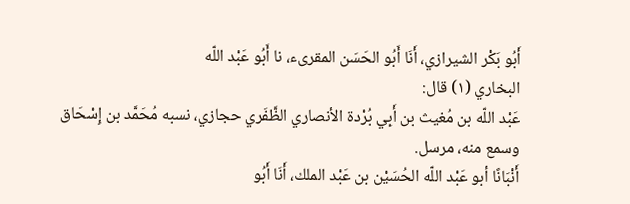أَبُو بَكْر الشيرازي، أَنَا أَبُو الحَسَن المقرىء، نا أَبُو عَبْد اللّه
البخاري (١) قال:
عَبْد اللّه بن مُغيث بن أَبِي بُرْدة الأنصاري الظَّفَري حجازي، نسبه مُحَمَّد بن إِسْحَاق
وسمع منه، مرسل.
أَنْبَانًا أبو عَبْد اللّه الحُسَيْن بن عَبْد الملك، أَنَا أَبُو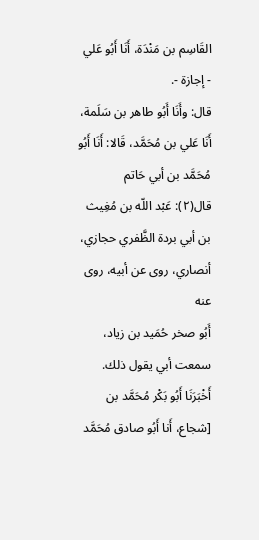القَاسِم بن مَنْدَة، أَنَا أَبُو عَلي
- إجازة -.
قال: وأَنَا أَبُو طاهر بن سَلَمة، أَنَا عَلي بن مُحَمَّد، قَالا: أَنَا أَبُو مُحَمَّد بن أبي حَاتم
قال(٢): عَبْد اللّه بن مُغِيث بن أبي بردة الظَّفري حجازي، أنصاري، روی عن أبيه، روى عنه
أَبُو صخر حُمَيد بن زياد، سمعت أبي يقول ذلك.
أَخْبَرَنَا أَبُو بَكْر مُحَمَّد بن [شجاع، أَنا أَبُو صادق مُحَمَّد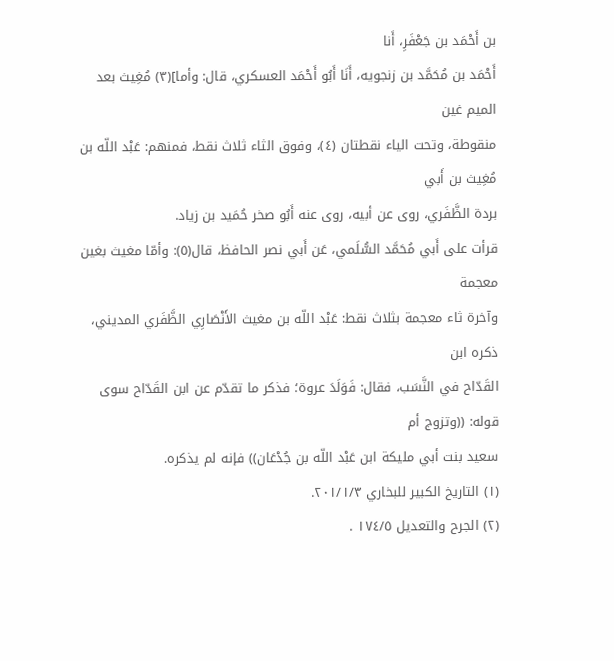بن أَحْمَد بن جَعْفَرِ، أَنا
أَحْمَد بن مُحَمَّد بن زنجويه، أَنَا أَبُو أَحْمَد العسكري، قال: وأما](٣) مُغِيث بعد الميم غين
منقوطة، وتحت الياء نقطتان (٤)، وفوق الثاء ثلاث نقط، فمنهم: عَبْد اللّه بن مُغِيث بن أَبي
بردة الظَّفَري، روی عن أبيه، روى عنه أَبُو صخر حُمَید بن زياد.
قرأت على أَبي مُحَمَّد السُّلَمي، عَن أَبي نصر الحافظ، قال(٥): وأمّا مغيث بغين معجمة
وآخرة ثاء معجمة بثلاث نقط: عَبْد اللّه بن مغيث الأَنْصَارِي الظَّفَري المديني، ذكره ابن
القَدّاح في النَّسَب، فقال: فَوَلَدَ عروة؛ فذكر ما تقدّم عن ابن القَدّاح سوى قوله: ((وتزوج أم
سعيد بنت أبي مليكة ابن عَبْد اللّه بن جُدْعَان)) فإنه لم يذكره.
(١) التاريخ الكبير للبخاري ٢٠١/١/٣.
(٢) الجرح والتعديل ١٧٤/٥ .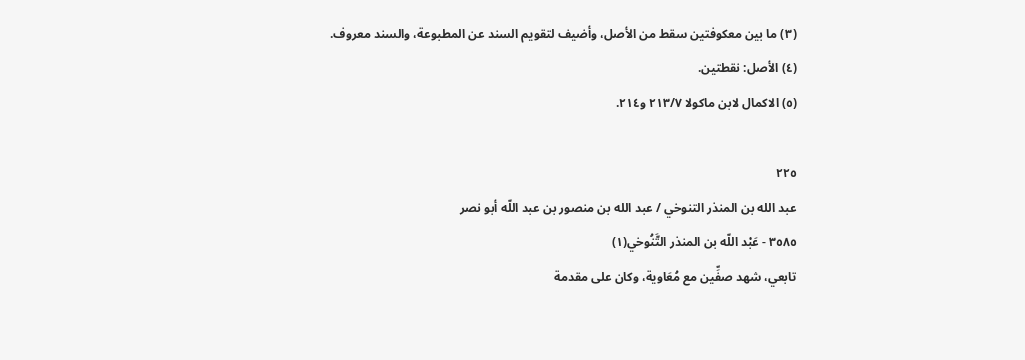(٣) ما بين معكوفتين سقط من الأصل، وأضيف لتقويم السند عن المطبوعة، والسند معروف.
(٤) الأصل: نقطتين.
(٥) الاكمال لابن ماكولا ٢١٣/٧ و٢١٤.

٢٢٥
عبد الله بن المنذر التنوخي / عبد الله بن منصور بن عبد اللّه أبو نصر
٣٥٨٥ - عَبْد اللّه بن المنذر التَّنُوخي(١)
تابعي، شهد صفِّين مع مُعَاوية، وكان على مقدمة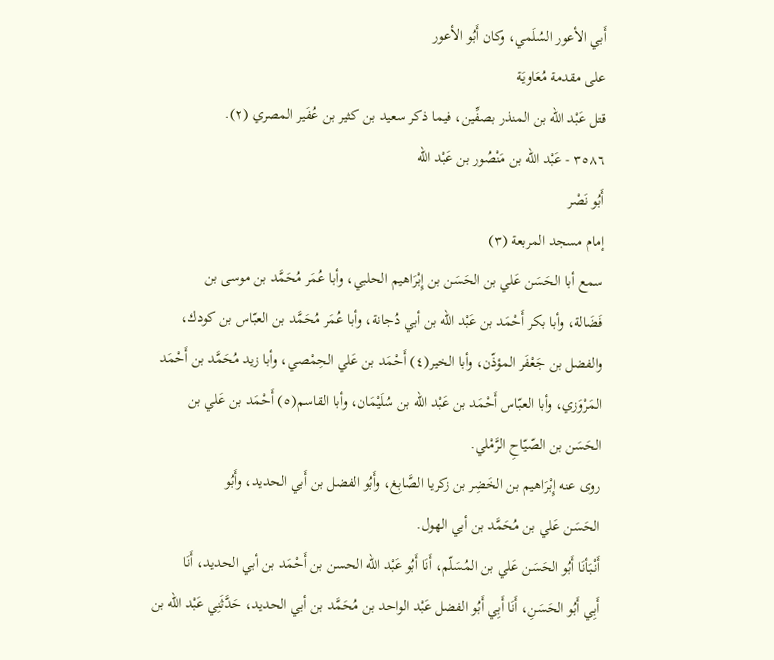أَبي الأعور السُلَمي، وكان أَبُو الأعور
على مقدمة مُعَاويَة
قتل عَبْد اللّه بن المنذر بصفِّين، فيما ذكر سعيد بن كثير بن عُفَير المصري (٢).
٣٥٨٦ - عَبْد اللّه بن مَنْصُور بن عَبْد الله
أَبُو نَصْر
إمام مسجد المربعة (٣)
سمع أبا الحَسَن عَلي بن الحَسَن بن إِبْرَاهيم الحلبي، وأبا عُمَر مُحَمَّد بن موسى بن
فَضَالة، وأبا بكر أَحْمَد بن عَبْد اللّه بن أبي دُجانة، وأبا عُمَر مُحَمَّد بن العبّاس بن كودك،
والفضل بن جَعْفَر المؤذّن، وأبا الخير(٤) أَحْمَد بن عَلي الحِمْصي، وأبا زيد مُحَمَّد بن أَحْمَد
المَرْوَزي، وأبا العبّاس أَحْمَد بن عَبْد اللّه بن سُلَيْمَان، وأبا القاسم(٥) أَحْمَد بن عَلي بن
الحَسَن بن الصّيّاحِ الرَّمْلي.
روى عنه إِبْرَاهيم بن الخَضِر بن زكريا الصَّابِغ، وأَبُو الفضل بن أَبي الحديد، وأَبُو
الحَسَن عَلي بن مُحَمَّد بن أبي الهول.
أَنْبَأنَا أَبُو الحَسَن عَلي بن المُسَلّم، أَنَا أَبُو عَبْد اللّه الحسن بن أَحْمَد بن أبي الحديد، أَنَا
أَبِي أَبُو الحَسَنِ، أَنَا أَبِي أَبُو الفضل عَبْد الواحد بن مُحَمَّد بن أبي الحديد، حَدَّثَنِي عَبْد اللّه بن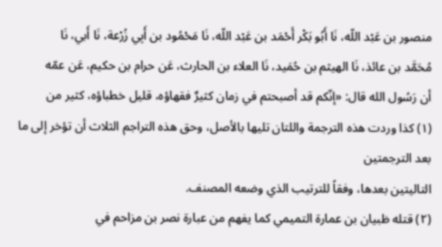منصور بن عَبْد اللّه، نَا أَبُو بَكْر أَحْمَد بن عَبْد اللّه، نَا مَحْمُود بن أَبِي زُرْعة، نَا أَبي، نَا
مُحَمَّد بن عائذ، نَا الهيثم بن حُمَيد، نَا العلاء بن الحارث، عَن حرام بن حكيم، عَن عمّه
أن رَسُول الله قال: «إنّكم قد أصبحتم في زمان كثيرٌ فقهاؤه، قليل خطباؤه، كثير من
(١) كذا وردت هذه الترجمة واللتان تليها بالأصل، وحق هذه التراجم الثلاث أن تؤخر إلى ما بعد الترجمتين
التاليتين بعدها، وفقاً للترتيب الذي وضعه المصنف.
(٢) قتله ظبيان بن عمارة التميمي كما يفهم من عبارة نصر بن مزاحم في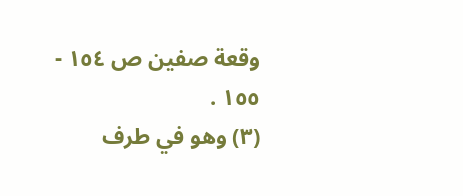وقعة صفين ص ١٥٤ - ١٥٥ .
(٣) وهو في طرف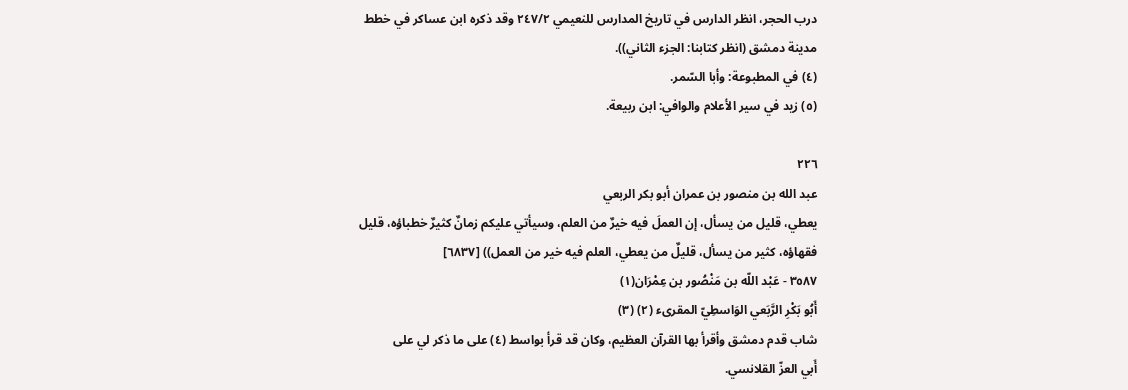درب الحجر، انظر الدارس في تاريخ المدارس للنعيمي ٢٤٧/٢ وقد ذكره ابن عساكر في خطط
مدينة دمشق (انظر كتابنا: الجزء الثاني)).
(٤) في المطبوعة: وأبا السّمر.
(٥) زيد في سير الأعلام والوافي: ابن ربيعة.

٢٢٦
عبد الله بن منصور بن عمران أبو بكر الربعي
يعطي، قليل من يسأل، إن العملَ فيه خيرٌ من العلم، وسيأتي عليكم زمانٌ كثيرٌ خطباؤه، قليل
فقهاؤه، كثير من يسأل، قليلٌ من يعطي، العلم فيه خير من العمل)) [٦٨٣٧]
٣٥٨٧ - عَبْد اللّه بن مَنْصُور بن عِمْرَان(١)
أَبُو بَكْرِ الرَّبَعي الوَاسطِيّ المقرىء (٢) (٣)
شاب قدم دمشق وأقرأ بها القرآن العظيم، وكان قد قرأ بواسط (٤) على ما ذكر لي على
أَبي العزّ القلانسي.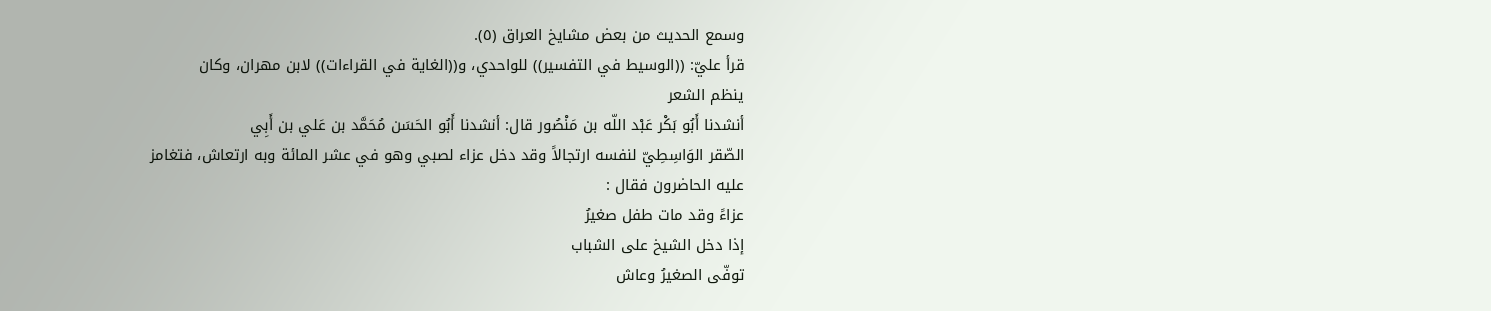وسمع الحديث من بعض مشايخ العراق (٥).
قرأ عليّ: ((الوسيط في التفسير)) للواحدي، و((الغاية في القراءات)) لابن مهران، وكان
ينظم الشعر
أنشدنا أَبُو بَكْر عَبْد اللّه بن مَنْصُور قال: أنشدنا أَبُو الحَسَن مُحَمَّد بن عَلي بن أَبِي
الصّقر الوَاسِطِيّ لنفسه ارتجالاً وقد دخل عزاء لصبي وهو في عشر المائة وبه ارتعاش، فتغامز
عليه الحاضرون فقال :
عزاءً وقد مات طفل صغيرُ
إذا دخل الشيخ على الشباب
توفّى الصغيرُ وعاش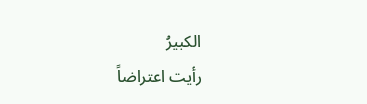الكبيرُ
رأيت اعتراضاً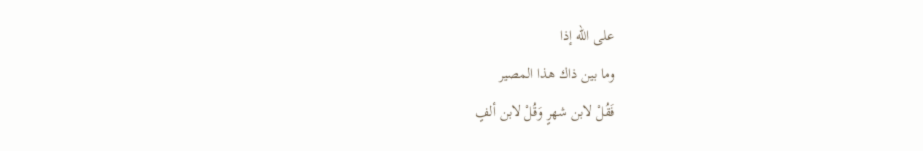على الله إذا
وما بين ذاك هذا المصير
فَقُلْ لابن شهرٍ وَقُلْ لابن ألفٍ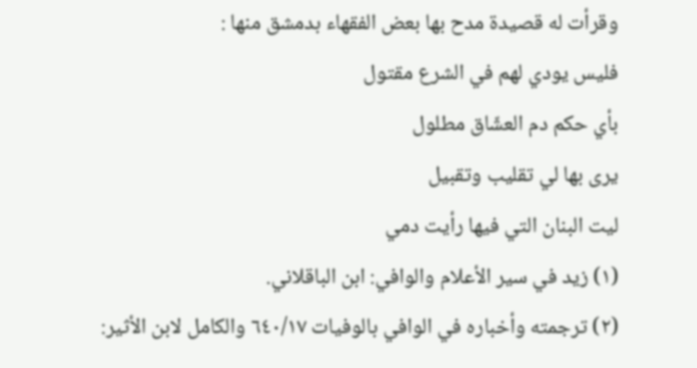وقرأت له قصيدة مدح بها بعض الفقهاء بدمشق منها :
فليس يودي لهم في الشرع مقتول
بأي حكم دم العشّاق مطلول
يرى بها لي تقليب وتقبيل
ليت البنان التي فيها رأيت دمي
(١) زيد في سير الأعلام والوافي: ابن الباقلاني.
(٢) ترجمته وأخباره في الوافي بالوفيات ٦٤٠/١٧ والكامل لابن الأثير: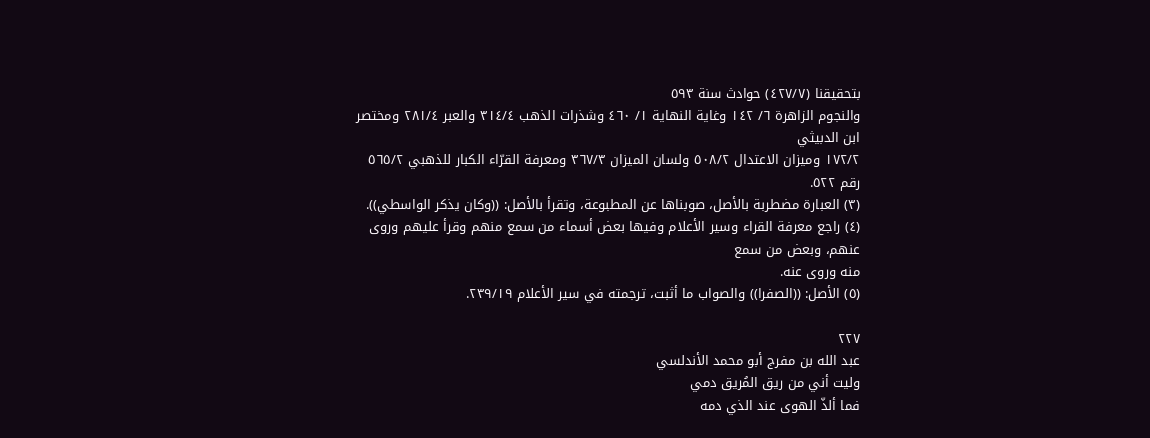بتحقيقنا (٤٢٧/٧) حوادث سنة ٥٩٣
والنجوم الزاهرة ٦/ ١٤٢ وغاية النهاية ١/ ٤٦٠ وشذرات الذهب ٣١٤/٤ والعبر ٢٨١/٤ ومختصر ابن الدبيثي
١٧٢/٢ وميزان الاعتدال ٥٠٨/٢ ولسان الميزان ٣٦٧/٣ ومعرفة القرّاء الكبار للذهبي ٥٦٥/٢ رقم ٥٢٢.
(٣) العبارة مضطربة بالأصل، صوبناها عن المطبوعة، وتقرأ بالأصل: ((وكان يذكر الواسطي)).
(٤) راجع معرفة القراء وسير الأعلام وفيها بعض أسماء من سمع منهم وقرأ عليهم وروى عنهم، وبعض من سمع
منه وروی عنه.
(٥) الأصل: ((الصفرا)) والصواب ما أثبت، ترجمته في سير الأعلام ٢٣٩/١٩.

٢٢٧
عبد الله بن مفرج أبو محمد الأندلسي
وليت أني من ريق المُريق دمي
فما ألذّ الهوى عند الذي دمه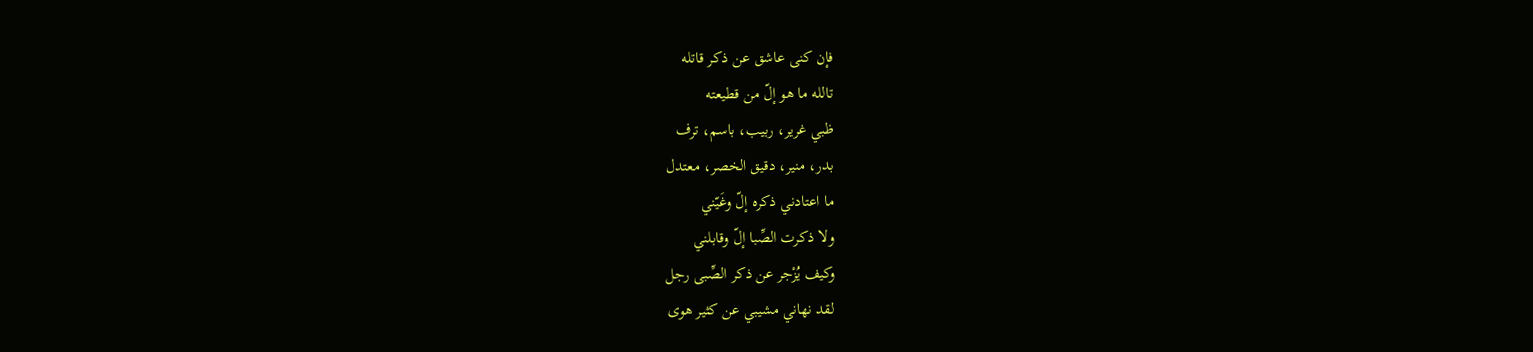فإن كنى عاشق عن ذكر قاتله
تالله ما هو إلّ من قطيعته
ظبي غرير، ربيب، باسم، ترف
بدر، منير، دقيق الخصر، معتدل
ما اعتادني ذكره إلّ وغَيّني
ولا ذكرت الصِّبا إلّ وقابلني
وكيف يُزْجر عن ذكر الصِّبى رجل
لقد نهاني مشيبي عن كثير هوى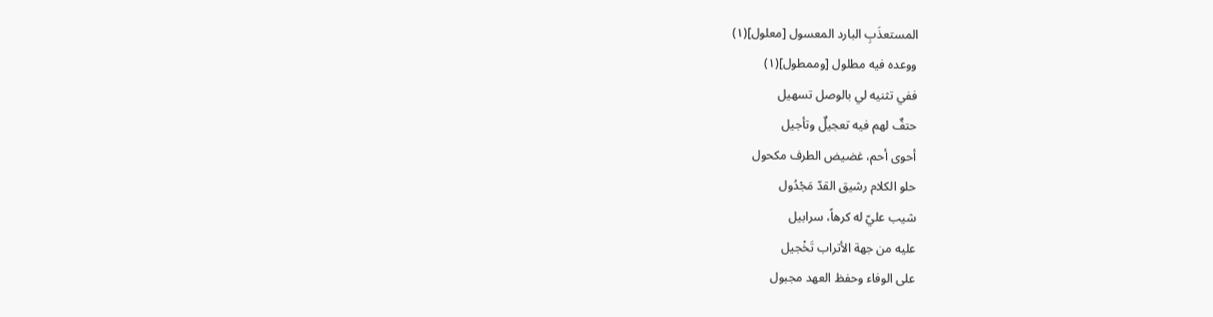المستعذَبِ البارد المعسول [معلول](١)
ووعده فيه مطلول [وممطول](١)
ففي تثنيه لي بالوصل تسهيل
حتفٌ لهم فيه تعجيلٌ وتأجيل
أحوى أحم، غضيض الطرف مكحول
حلو الكلام رشيق القدّ مَجْدُول
شيب عليّ له كرهاً، سرابيل
عليه من جهة الأتراب تَخْجيل
على الوفاء وحفظ العهد مجبول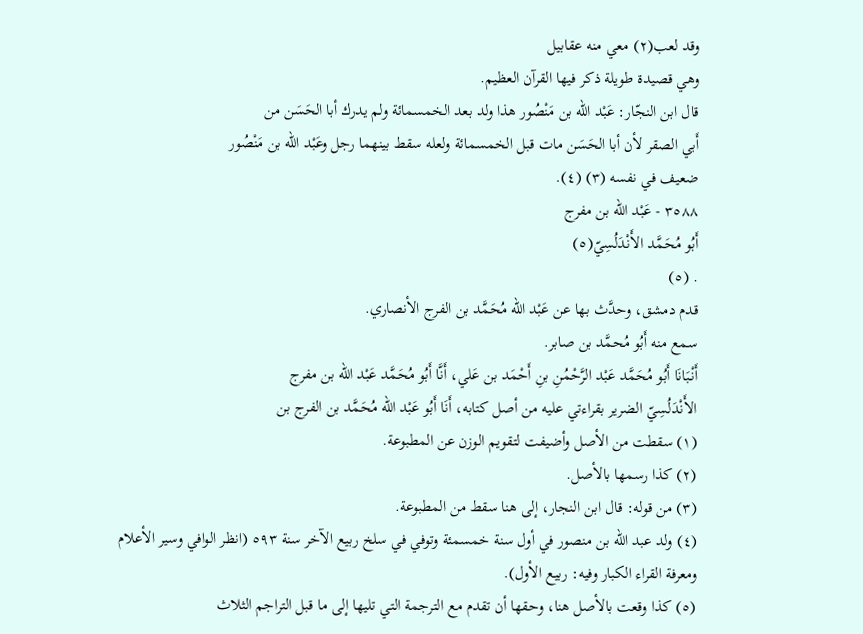وقد لعب(٢) معي منه عقابيل
وهي قصيدة طويلة ذكر فيها القرآن العظيم.
قال ابن النجّار: عَبْد اللّه بن مَنْصُور هذا ولد بعد الخمسمائة ولم يدرك أبا الحَسَن من
أَبي الصقر لأن أبا الحَسَن مات قبل الخمسمائة ولعله سقط بينهما رجل وعَبْد اللّه بن مَنْصُور
ضعيف في نفسه (٣) (٤).
٣٥٨٨ - عَبْد اللّه بن مفرج
أَبُو مُحَمَّد الأَنْدَلُسِيّ(٥)
. (٥)
قدم دمشق، وحدَّث بها عن عَبْد اللّه مُحَمَّد بن الفرج الأنصاري.
سمع منه أَبُو مُحمَّد بن صابر.
أَنْبَانَا أَبُو مُحَمَّد عَبْد الرَّحْمُنِ بنِ أَحْمَد بن عَلي، أَنَّا أَبُو مُحَمَّد عَبْد اللّه بن مفرج
الأَنْدَلُسِيّ الضرير بقراءتي عليه من أصل كتابه، أَنَا أَبُو عَبْد اللّه مُحَمَّد بن الفرج بن
(١) سقطت من الأصل وأضيفت لتقويم الوزن عن المطبوعة.
(٢) كذا رسمها بالأصل.
(٣) من قوله: قال ابن النجار، إلى هنا سقط من المطبوعة.
(٤) ولد عبد الله بن منصور في أول سنة خمسمئة وتوفي في سلخ ربيع الآخر سنة ٥٩٣ (انظر الوافي وسير الأعلام
ومعرفة القراء الكبار وفيه: ربيع الأول).
(٥) كذا وقعت بالأصل هنا، وحقها أن تقدم مع الترجمة التي تليها إلى ما قبل التراجم الثلاث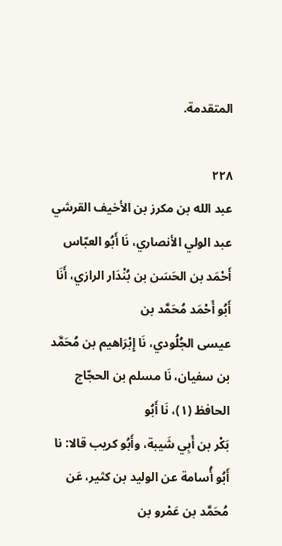المتقدمة.

٢٢٨
عبد الله بن مكرز بن الأخيف القرشي
عبد الولي الأنصاري، نَا أَبُو العبّاس أَحْمَد بن الحَسَن بن بُنْدَار الرازي، أَنَا أَبُو أَحْمَد مُحَمَّد بن
عيسى الجُلُودي، نَا إِبْرَاهيم بن مُحَمَّد بن سفيان، نَا مسلم بن الحجّاج الحافظ (١)، نَا أَبُو
بَكْر بن أَبِي شَيبة، وأَبُو كريب قالا: نا أَبُو أُسامة عن الوليد بن كثير، عَن مُحَمَّد بن عَمْرو بن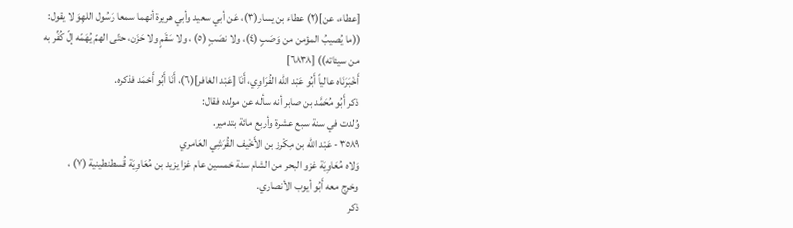[عطاء، عن](٢) عطاء بن يسار(٣)، عَن أبي سعيد وأبي هريرة أنهما سمعا رَسُول اللهِوَ لا يقول:
((ما يُصيبُ المؤمن من وَصَبٍ (٤)، ولا نصَبٍ (٥) ، ولا سَقَمٍ ولا حَزَن، حتّى الهمّ يُهَمّه إلّ كُفِّر به
من سيئاته)) [٦٨٣٨]
أَخْبَرَنَاه عالياً أَبُو عَبْد اللّه الفُرَاوِي، أَنَا [عَبْد الغافر](٦)، أَنَا أَبُو أَحْمَد فذكره.
ذكر أَبُو مُحَمَّد بن صابر أنه سأله عن مولده فقال:
وُلدت في سنة سبع عشرة وأربع مائة بتدمير.
٣٥٨٩ - عَبْد اللّه بن مِكْرز بن الأَخْيف القُرَشِي العَامري
وَلاه مُعَاوِيَة غزو البحر من الشام سنة خمسين عام غزا يزيد بن مُعَاوِيَة قُسطنطينية (٧) ،
وخرج معه أَبُو أيوب الأنصاري.
ذكر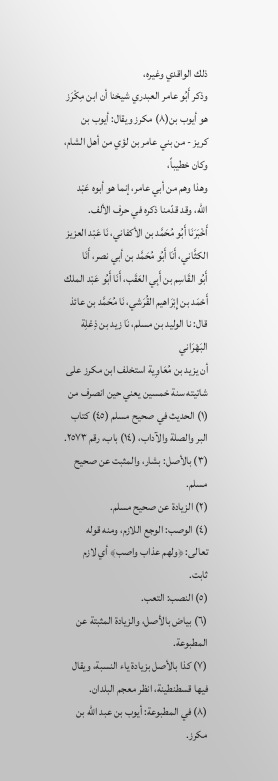ذلك الواقدي وغيره،
وذكر أَبُو عامر العبدري شيخنا أن ابن مِكْرَز هو أيوب بن(٨) مكرز ويقال: أيوب بن
کریز - من بني عامر بن لؤي من أهل الشام، وكان خطيباً،
وهذا وهم من أبي عامر، إنما هو أبوه عَبْد اللّه، وقد قدّمنا ذكره في حرف الألف.
أَخْبَرَنَا أَبُو مُحَمَّد بن الأكفاني، نَا عَبْد العزيز الكثَّاني، أَنَا أَبُو مُحَمَّد بن أبي نصر، أَنَا
أَبُو القَاسِم بن أَبِي العَقَب، أَنَا أَبُو عَبْد الملك أَحْمَد بن إِبْرَاهيم القُرَشي، نَا مُحَمَّد بن عائذ
قال: نا الوليد بن مسلم، نَا زيد بن ذِعْلِة البَهْرَاني
أن يزيد بن مُعَاوِية استخلف ابن مكرز على شاتيته سنة خمسين يعني حين انصرف من
(١) الحديث في صحيح مسلم (٤٥) كتاب البر والصلة والآداب، (١٤) باب، رقم ٢٥٧٣.
(٣) بالأصل: بشار، والمثبت عن صحيح مسلم.
(٢) الزيادة عن صحيح مسلم.
(٤) الوصب: الوجع اللازم، ومنه قوله تعالى: ﴿ولهم عذاب واصب﴾ أي لازم ثابت.
(٥) النصب: التعب.
(٦) بياض بالأصل، والزيادة المثبتة عن المطبوعة.
(٧) كذا بالأصل بزيادة ياء النسبة، ويقال فيها قسطنطينة، انظر معجم البلدان.
(٨) في المطبوعة: أيوب بن عبد الله بن مکرز.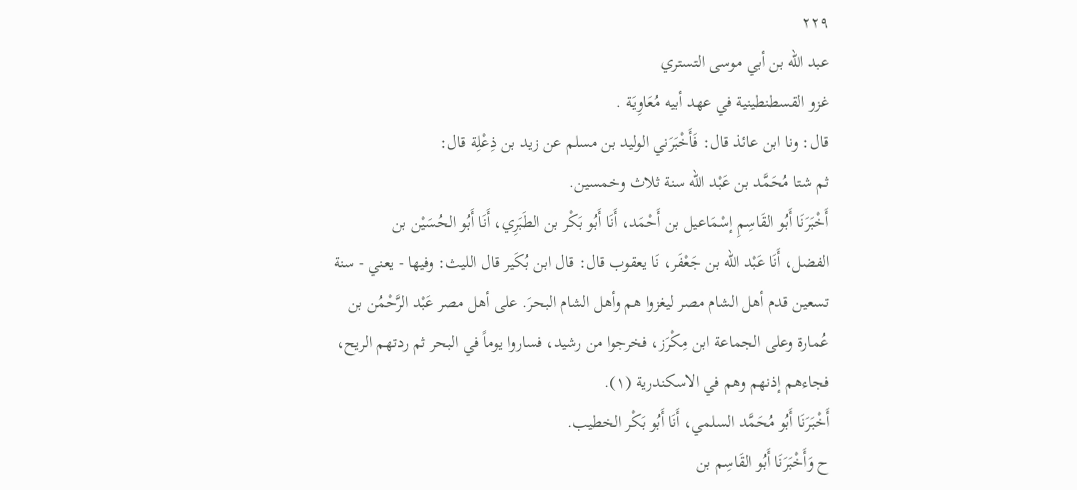٢٢٩
عبد الله بن أبي موسى التستري
غزو القسطنطينية في عهد أبيه مُعَاوِيَة .
قال: ونا ابن عائذ قال: فَأَخْبَرَني الوليد بن مسلم عن زيد بن ذِعْلِة قال:
ثم شتا مُحَمَّد بن عَبْد اللّه سنة ثلاث وخمسین.
أَخْبَرَنَا أَبُو القَاسِمِ إسْمَاعيل بن أَحْمَد، أَنَا أَبُو بَكْر بن الطَبَرِي، أَنَا أَبُو الحُسَيْن بن
الفضل، أَنَا عَبْد اللّه بن جَعْفَر، نَا يعقوب قال: قال ابن بُكَير قال الليث: وفيها - يعني - سنة
تسعين قدم أهل الشام مصر ليغزوا هم وأهل الشام البحرَ. على أهل مصر عَبْد الرَّحْمُن بن
عُمارة وعلى الجماعة ابن مِكْرَز، فخرجوا من رشيد، فساروا يوماً في البحر ثم ردتهم الريح،
فجاءهم إذنهم وهم في الاسكندرية (١).
أَخْبَرَنَا أَبُو مُحَمَّد السلمي، أَنَا أَبُو بَكْر الخطيب.
ح وَأَخْبَرَنَا أَبُو القَاسِم بن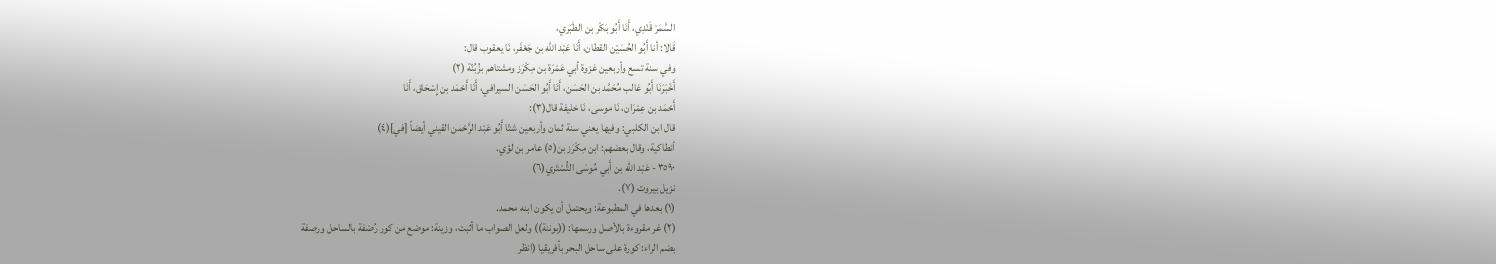السَّمَرْ قَنْدِي، أَنَا أَبُو بَكْر بن الطَبَري،
قَالا: أنا أَبُو الحُسَيْن القطان، أَنَا عَبْد اللّه بن جَعْفَر، نَا يعقوب قال:
وفي سنة تسع وأربعين غزوة أبي عَمْرَة بن مِكْرَز ومشتاهم بزُبُنّة (٢)
أَخْبَرَنَا أَبُو غالب مُحَمَّد بن الحَسَن، أَنَا أَبُو الحَسَن السيرافي، أَنَا أَحْمَد بن إِسْحَاق، أَنَا
أَحْمَد بن عِمْرَان، نَا موسى، نَا خليفة قال(٣):
قال ابن الكلبي: وفيها يعني سنة ثمان وأربعين شتّا أَبُو عَبْد الرَّحْمن القيني أيضاً [في](٤)
أنطاكية، وقال بعضهم: ابن مِكْرَز بن(٥) عامر بن لؤي.
٣٥٩٠ - عَبْد اللّه بن أَبي مُوسَى التُّسْتَري(٦)
نزیل بيروت (٧).
(١) بعدها في المطبوعة: ويحتمل أن يكون ابنه محمد.
(٢) غر مقروءة بالأصل ورسمها: ((بوننة)) ولعل الصواب ما أثبت، وزينة: موضع من كور رُصْفة بالساحل ورصفة
بضم الراء: كورة على ساحل البحر بأفريقيا (انظر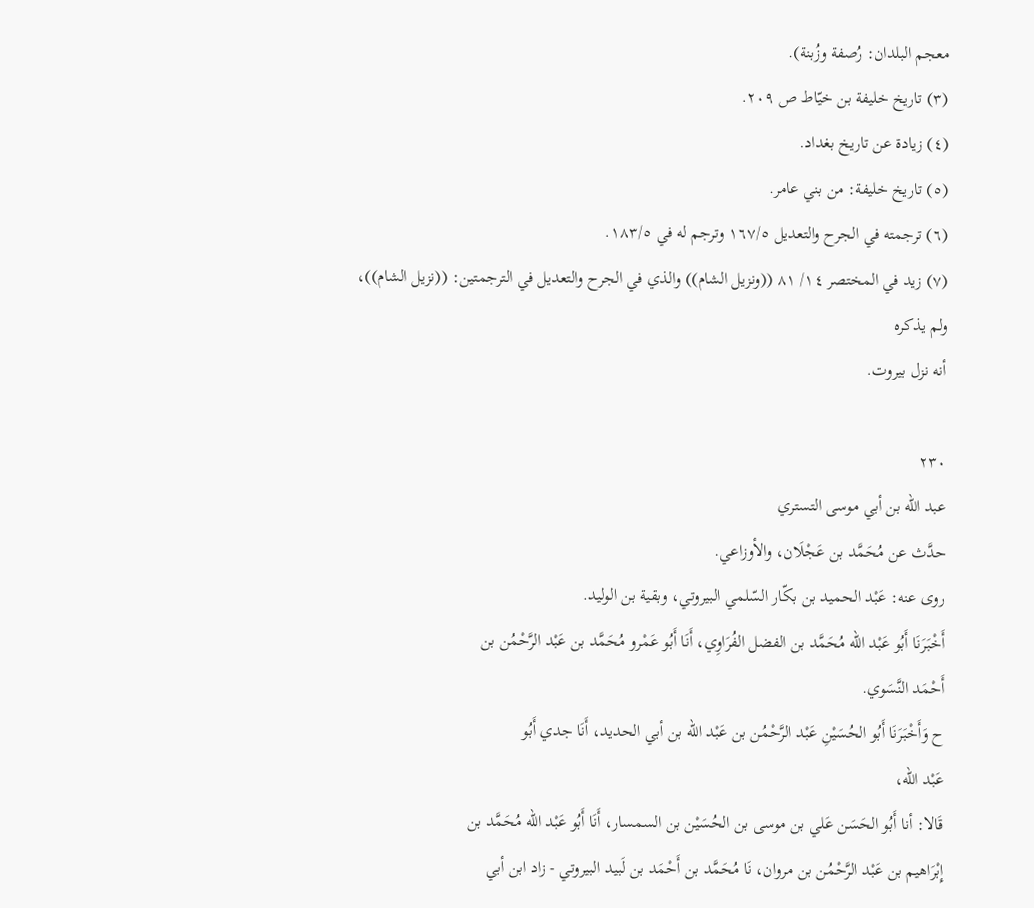معجم البلدان: رُصفة وزُبنة).
(٣) تاريخ خليفة بن خيّاط ص ٢٠٩.
(٤) زيادة عن تاريخ بغداد.
(٥) تاريخ خليفة: من بني عامر.
(٦) ترجمته في الجرح والتعديل ١٦٧/٥ وترجم له في ١٨٣/٥.
(٧) زيد في المختصر ١٤/ ٨١ ((ونزيل الشام)) والذي في الجرح والتعديل في الترجمتين: ((نزيل الشام))، ولم يذكره
أنه نزل بيروت.

٢٣٠
عبد الله بن أبي موسى التستري
حدَّث عن مُحَمَّد بن عَجْلَان، والأوزاعي.
روى عنه: عَبْد الحميد بن بكّار السّلمي البيروتي، وبقية بن الوليد.
أَخْبَرَنَا أَبُو عَبْد اللّه مُحَمَّد بن الفضل الفُرَاوِي، أَنَا أَبُو عَمْرو مُحَمَّد بن عَبْد الرَّحْمُن بن
أَحْمَد النَّسَوي.
ح وَأَخْبَرَنَا أَبُو الحُسَيْنِ عَبْد الرَّحْمُن بن عَبْد اللّه بن أبي الحديد، أَنَا جدي أَبُو
عَبْد اللّه،
قَالا: أنا أَبُو الحَسَن عَلي بن موسى بن الحُسَيْن بن السمسار، أَنَا أَبُو عَبْد اللّه مُحَمَّد بن
إِبْرَاهيم بن عَبْد الرَّحْمُن بن مروان، نَا مُحَمَّد بن أَحْمَد بن لَبيد البيروتي - زاد ابن أبي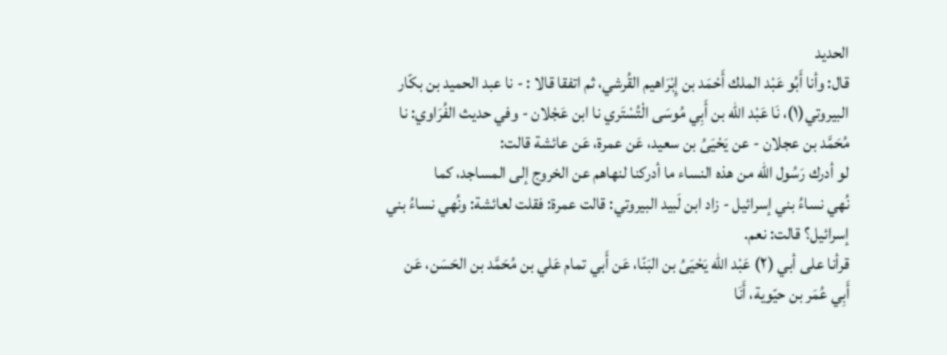الحديد
قال: وأنا أَبُو عَبْد الملك أَحْمَد بن إِبْرَاهيم القُرشي، ثم اتفقا قالا : - نا عبد الحميد بن بكّار
البيروتي(١)، نَا عَبْد اللّه بن أَبِي مُوسَى الْتُسْتَري نا ابن عَجْلان - وفي حديث الفُرَاوي: نا
مُحَمَّد بن عجلان - عن يَحْيَىُ بن سعيد، عَن عمرة، عَن عائشة قالت:
لو أدرك رَسُول الله من هذه النساء ما أدركنا لنهاهم عن الخروج إلى المساجد، كما
نُهي نساءُ بني إسرائيل - زاد ابن لَبيد البيروتي: قالت عمرة: فقلت لعائشة: ونُهي نساءُ بني
إسرائيل؟ قالت: نعم.
قرأنا على أبي (٢) عَبْد اللّه يَحْيَىُ بن البَنّا، عَن أَبي تمام عَلي بن مُحَمَّد بن الحَسَن، عَن
أَبِي عُمَر بن حيّوية، أَنَا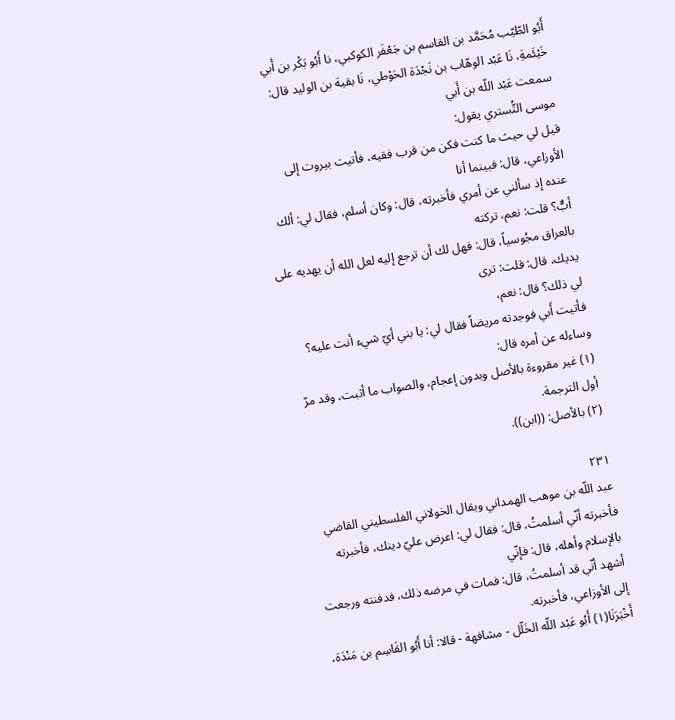أَبُو الطّيّب مُحَمَّد بن القاسم بن جَعْفَر الكوكبي، نا أَبُو بَكْر بن أَبي
خَيْئَمةِ، نَا عَبْد الوهّاب بن نَجْدَة الحَوْطي، نَا بقية بن الوليد قال: سمعت عَبْد اللّه بن أَبي
موسی التُّستري يقول:
قيل لي حيث ما كنت فكن من قرب فقيه، فأتيت بيروت إلى الأوزاعي، قال: فبينما أنا
عنده إذ سألني عن أمري فأخبرته، قال: وكان أسلم، فقال لي: ألك أبٌّ؟ قلت: نعم، تركته
بالعراق مجُوسياً، قال: فهل لك أن ترجع إليه لعل الله أن يهديه على يديك، قال: قلت: ترى
لي ذلك؟ قال: نعم،
فأتيت أَبي فوجدته مريضاً فقال لي: يا بني أيّ شيء أنت عليه؟ وساءله عن أمره قال:
(١) غير مقروءة بالأصل وبدون إعجام، والصواب ما أثبت، وقد مرّ أول الترجمة.
(٢) بالأصل: ((ابن)).

٢٣١
عبد اللّه بن موهب الهمداني ويقال الخولاني الفلسطيني القاضي
فأخبرته أنّي أسلمتُ، قال: فقال لي: اعرض عليّ دينك، فأخبرته بالإسلام وأهله، قال: فإنّي
أشهد أنّي قد أسلمتُ، قال: فمات في مرضه ذلك، فدفنته ورجعت إلى الأوزاعي، فأخبرته.
أَخْبَرَنَا(١) أَبُو عَبْد اللّه الخَلّل - مشافهة - قالا: أنا أَبُو القَاسِم بن مَنْدَة،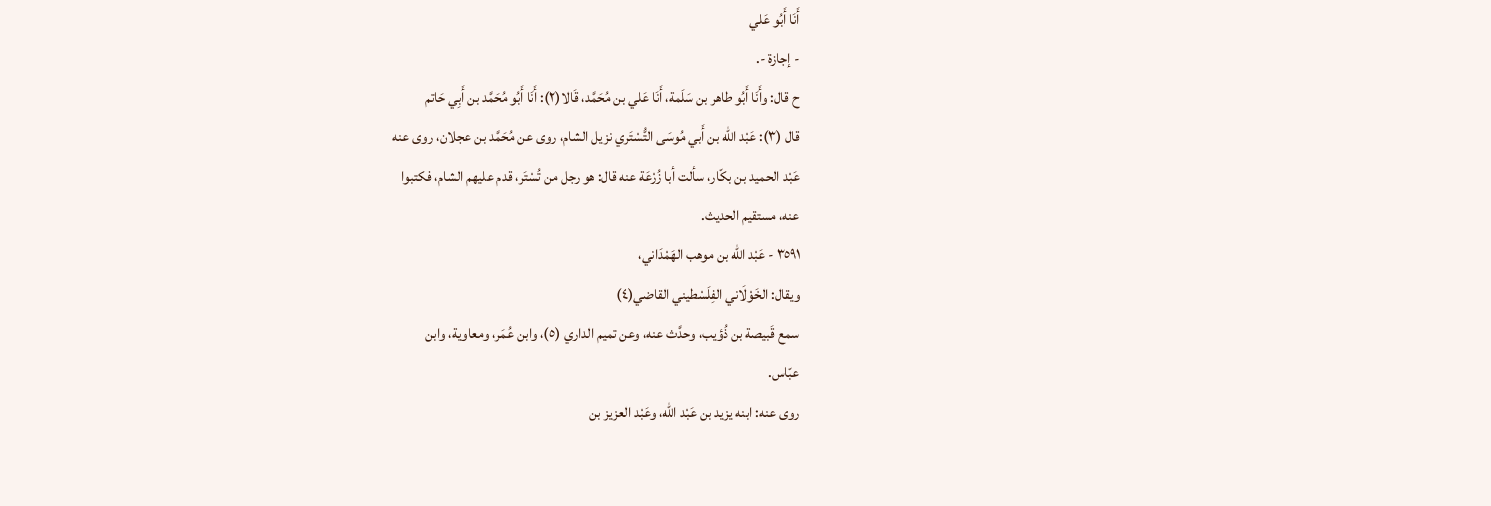أَنَا أَبُو عَلي
- إجازة -.
ح قال: وأَنَا أَبُو طاهر بن سَلَمة، أَنَا عَلي بن مُحَمَّد، قَالا(٢): أَنَا أَبُو مُحَمَّد بن أَبِي حَاتم
قال (٣): عَبْد اللّه بن أَبي مُوسَى التُّسْتَري نزيل الشام، روى عن مُحَمَّد بن عجلان، روى عنه
عَبْد الحميد بن بكّار، سألت أبا زُرْعَة عنه قال: هو رجل من تُسْتَر، قدم عليهم الشام، فكتبوا
عنه، مستقیم الحدیث.
٣٥٩١ - عَبْد اللّه بن موهب الهَمْدَاني،
ويقال: الخَوْلَاني الفِلَسْطيني القاضي(٤)
سمع قَبيصة بن ذُؤيب، وحدَّث عنه، وعن تميم الداري (٥)، وابن عُمَر، ومعاوية، وابن
عبّاس.
روى عنه: ابنه يزيد بن عَبْد اللّه، وعَبْد العزيز بن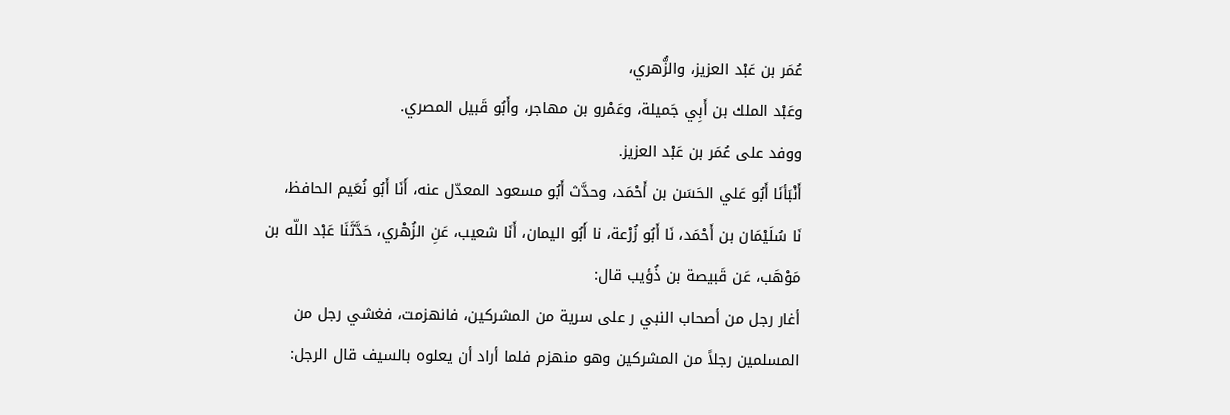عُمَر بن عَبْد العزيز، والزُّهري،
وعَبْد الملك بن أَبِي جَميلة، وعَمْرو بن مهاجر، وأَبُو قَبيل المصري.
ووفد على عُمَر بن عَبْد العزيز.
أَنْبَأنَا أَبُو عَلي الحَسَن بن أَحْمَد، وحدَّث أَبُو مسعود المعدّل عنه، أَنَا أَبُو نُعَيم الحافظ،
نَا سُلَيْمَان بن أَحْمَد، نَا أَبُو زُرْعة، نا أَبُو اليمان، أَنَا شعيب، عَنِ الزُهْري، حَدَّثَنَا عَبْد اللّه بن
مَوْهَب، عَن قَبيصة بن ذُؤيب قال:
أغار رجل من أصحاب النبي ر على سرية من المشركين، فانهزمت، فغشي رجل من
المسلمين رجلاً من المشركين وهو منهزم فلما أراد أن يعلوه بالسيف قال الرجل: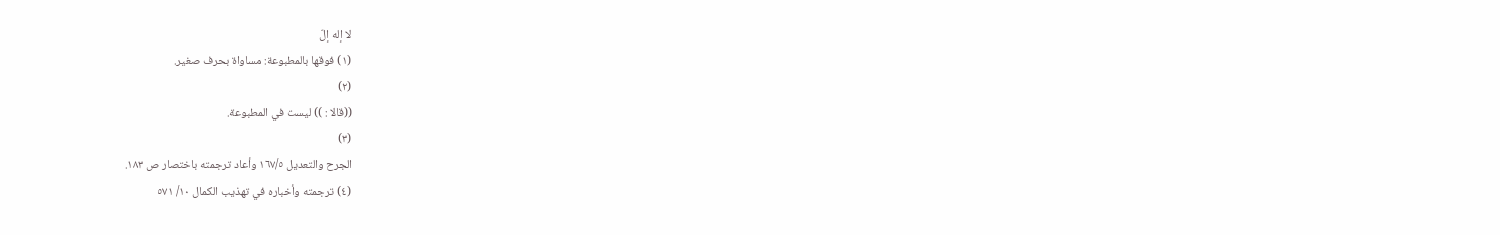لا إله إلّ
(١) فوقها بالمطبوعة: مساواة بحرف صغير.
(٢)
((قالا : )) ليست في المطبوعة.
(٣)
الجرح والتعديل ١٦٧/٥ وأعاد ترجمته باختصار ص ١٨٣.
(٤) ترجمته وأخباره في تهذيب الكمال ١٠/ ٥٧١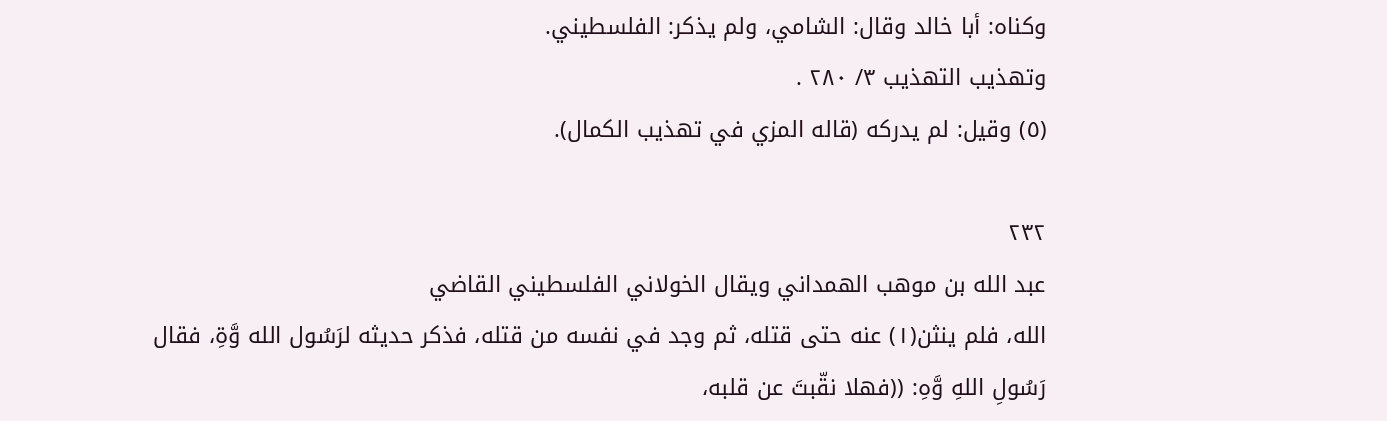وكناه: أبا خالد وقال: الشامي، ولم يذكر: الفلسطيني.
وتهذيب التهذيب ٣/ ٢٨٠ .
(٥) وقيل: لم يدركه (قاله المزي في تهذيب الكمال).

٢٣٢
عبد الله بن موهب الهمداني ويقال الخولاني الفلسطيني القاضي
الله، فلم ينثن(١) عنه حتى قتله، ثم وجد في نفسه من قتله، فذكر حديثه لرَسُول الله وَّةِ، فقال
رَسُولِ اللهِ وَّهِ: ((فهلا نقّبتَ عن قلبه،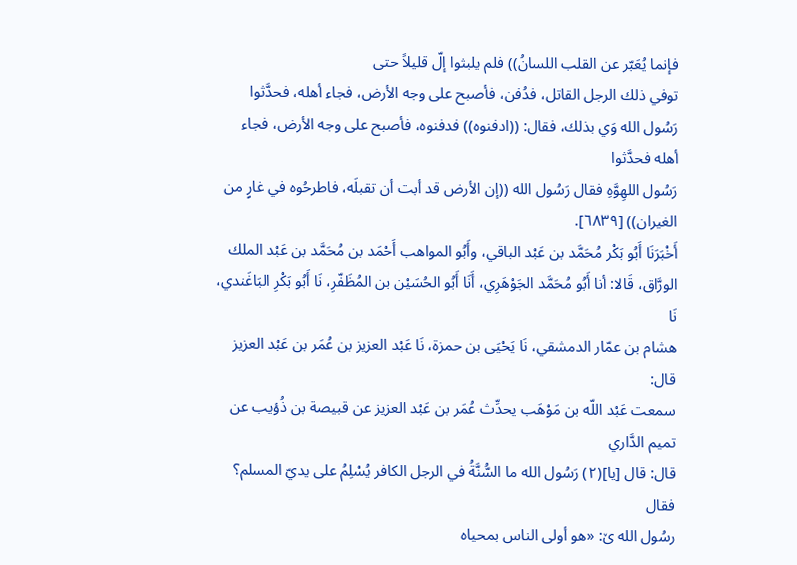فإنما يُعَبّر عن القلب اللسانُ)) فلم يلبثوا إلّ قليلاً حتى
توفي ذلك الرجل القاتل، فدُفن، فأصبح على وجه الأرض، فجاء أهله، فحدَّثوا
رَسُول الله وَي بذلك، فقال: ((ادفنوه)) فدفنوه، فأصبح على وجه الأرض، فجاء أهله فحدَّثوا
رَسُول اللهِوَّهِ فقال رَسُول الله ((إن الأرض قد أبت أن تقبلَه، فاطرحُوه في غارٍ من
الغيران)) [٦٨٣٩].
أَخْبَرَنَا أَبُو بَكْر مُحَمَّد بن عَبْد الباقي، وأَبُو المواهب أَحْمَد بن مُحَمَّد بن عَبْد الملك
الورَّاق، قَالا: أنا أَبُو مُحَمَّد الجَوْهَرِي، أَنَا أَبُو الحُسَيْن بن المُظَفّرِ، نَا أَبُو بَكْرِ البَاغَندي، نَا
هشام بن عمّار الدمشقي، نَا يَحْيَى بن حمزة، نَا عَبْد العزيز بن عُمَر بن عَبْد العزيز قال:
سمعت عَبْد اللّه بن مَوْهَب يحدِّث عُمَر بن عَبْد العزيز عن قبيصة بن ذُؤيب عن تميم الدَّاري
قال: قال [يا](٢) رَسُول الله ما السُّنَّةُ في الرجل الكافر يُسْلِمُ على يديّ المسلم؟ فقال
رسُول الله ێ: «هو أولی الناس بمحیاه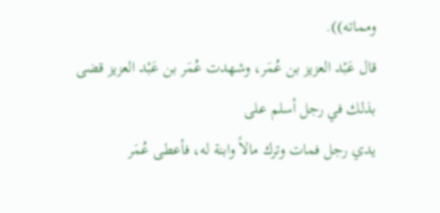ومماته)).
قال عَبْد العزيز بن عُمَر، وشهدت عُمَر بن عَبْد العزيز قضى بذلك في رجل أسلم على
يدي رجل فمات وترك مالاً وابنة له، فأعطى عُمَر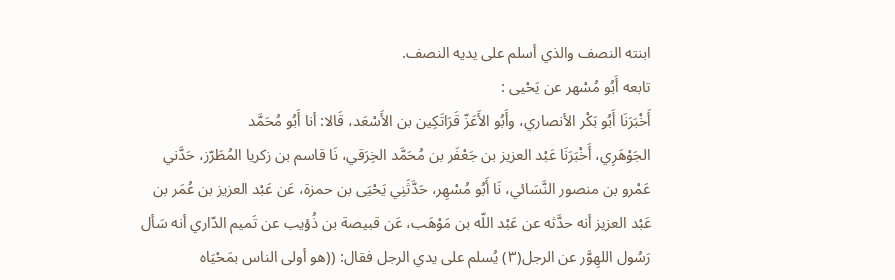ابنته النصف والذي أسلم على يديه النصف.
تابعه أَبُو مُسْهر عن يَحْیی :
أَخْبَرَنَا أَبُو بَكْر الأنصاري، وأَبُو الأَعَزّ قَرَاتَكِين بن الأَسْعَد، قَالا: أنا أَبُو مُحَمَّد
الجَوْهَرِي، أَخْبَرَنَا عَبْد العزيز بن جَعْفَر بن مُحَمَّد الخِرَقي، نَا قاسم بن زكريا المُطَرّز، حَدَّني
عَمْرو بن منصور النَّسَائي، نَا أَبُو مُسْهِر، حَدَّثَنِي يَحْيَى بن حمزة، عَن عَبْد العزيز بن عُمَر بن
عَبْد العزيز أنه حدَّثه عن عَبْد اللّه بن مَوْهَب، عَن قبيصة بن ذُؤيب عن تَميم الدّاري أنه سَأل
رَسُول اللهِوَّر عن الرجل(٣) يُسلم على يدي الرجل فقال: ((هو أولى الناس بمَحْيَاه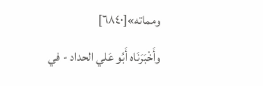ومماته»[٦٨٤٠]
وأَخْبَرَنَاه أَبُو عَلي الحداد - في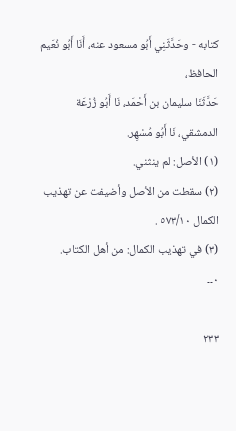كتابه - وحَدَّثَنِي أَبُو مسعود عنه، أَنَا أَبُو نُعَيم الحافظ،
حَدَّثَنَا سليمان بن أَحْمَد، نَا أَبُو زُرْعَة الدمشقي، نَا أَبُو مُسْهِر.
(١) الأصل: لم ينثني.
(٢) سقطت من الأصل وأضيفت عن تهذيب الكمال ٥٧٣/١٠ .
(٣) في تهذيب الكمال: من أهل الكتاب.
٠۔۔

٢٣٣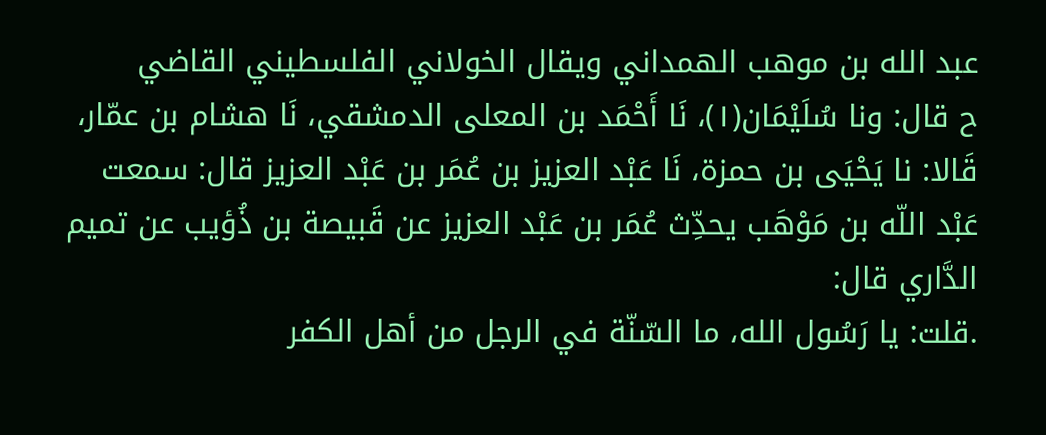عبد الله بن موهب الهمداني ويقال الخولاني الفلسطيني القاضي
ح قال: ونا سُلَيْمَان(١)، نَا أَحْمَد بن المعلى الدمشقي، نَا هشام بن عمّار،
قَالا: نا يَحْيَى بن حمزة، نَا عَبْد العزيز بن عُمَر بن عَبْد العزيز قال: سمعت
عَبْد اللّه بن مَوْهَب يحدِّث عُمَر بن عَبْد العزيز عن قَبيصة بن ذُؤيب عن تميم الدَّاري قال:
.قلت: يا رَسُول الله، ما السّنّة في الرجل من أهل الكفر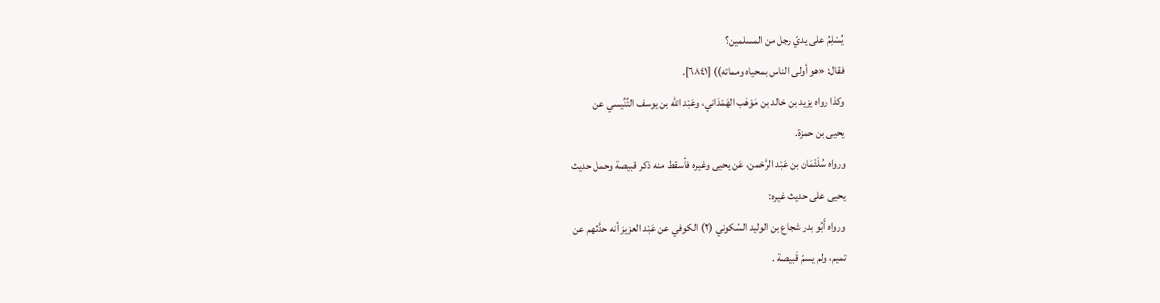يُسْلِمُ على يديّ رجل من المسلمين؟
فقال: «هو أولی الناس بمحیاه ومماته)) [٦٨٤١].
وكذا رواه يزيد بن خالد بن مَوْهَب الهَمْدَاني، وعَبْد اللّه بن يوسف التِّنِّيسي عن
يحيى بن حمزة.
ورواه سُلَئْمَان بن عَبْد الرَّحْمن، عَن یحیی وغيره فأسقط منه ذکر قبيصة وحمل حدیث
یحیی علی حدیث غيره:
ورواه أَبُو بدر شجاع بن الوليد السّكوني (٢) الكوفي عن عَبْد العزيز أنه حدَّثهم عن
تميم، ولم يسمّ قَبيصة .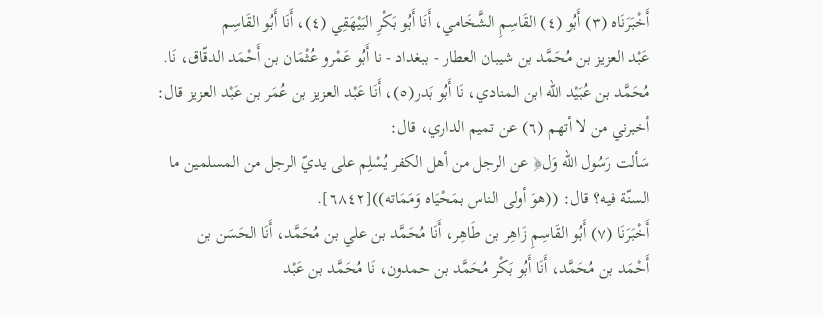أَخْبَرَنَاه (٣) أَبُو (٤) القَاسِمِ الشَّخَامي، أَنَا أَبُو بَكْرِ البَيْهَقِي (٤)، أَنَا أَبُو القَاسِم
عَبْد العزيز بن مُحَمَّد بن شيبان العطار - ببغداد - نا أَبُو عَمْرو عُثْمَان بن أَحْمَد الدقّاق، نَا.
مُحَمَّد بن عُبَيْد اللّه ابن المنادي، نَا أَبُو بَدر(٥)، أَنَا عَبْد العزيز بن عُمَر بن عَبْد العزيز قال:
أخبرني من لا أتهم (٦) عن تميم الداري، قال:
سَألت رَسُول الله وَل﴿ عن الرجل من أهل الكفر يُسْلِم على يديّ الرجل من المسلمين ما
السنّة فيه؟ قال: ((هوَ أولى الناس بمَحْيَاه وَمَمَاته))[٦٨٤٢].
أَخْبَرَنَا (٧) أَبُو القَاسِمِ زَاهِر بن طَاهِر، أَنَا مُحَمَّد بن علي بن مُحَمَّد، أَنَا الحَسَن بن
أَحْمَد بن مُحَمَّد، أَنَا أَبُو بَكْر مُحَمَّد بن حمدون، نَا مُحَمَّد بن عَبْد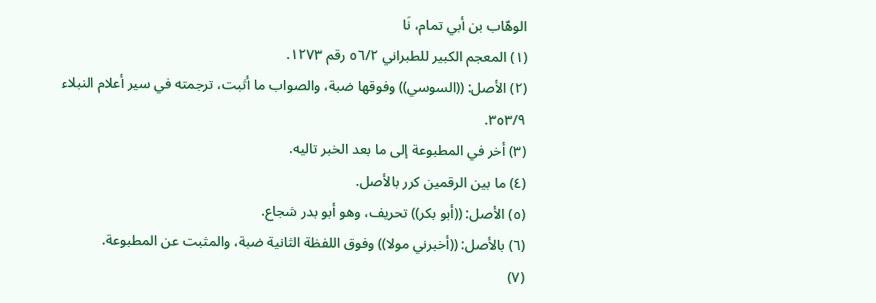الوهّاب بن أبي تمام، نَا
(١) المعجم الكبير للطبراني ٥٦/٢ رقم ١٢٧٣.
(٢) الأصل: ((السوسي)) وفوقها ضبة، والصواب ما أثبت، ترجمته في سير أعلام النبلاء ٣٥٣/٩.
(٣) أخر في المطبوعة إلى ما بعد الخبر تاليه.
(٤) ما بين الرقمين كرر بالأصل.
(٥) الأصل: ((أبو بكر)) تحريف، وهو أبو بدر شجاع.
(٦) بالأصل: ((أخبرني مولا)) وفوق اللفظة الثانية ضبة، والمثبت عن المطبوعة.
(٧)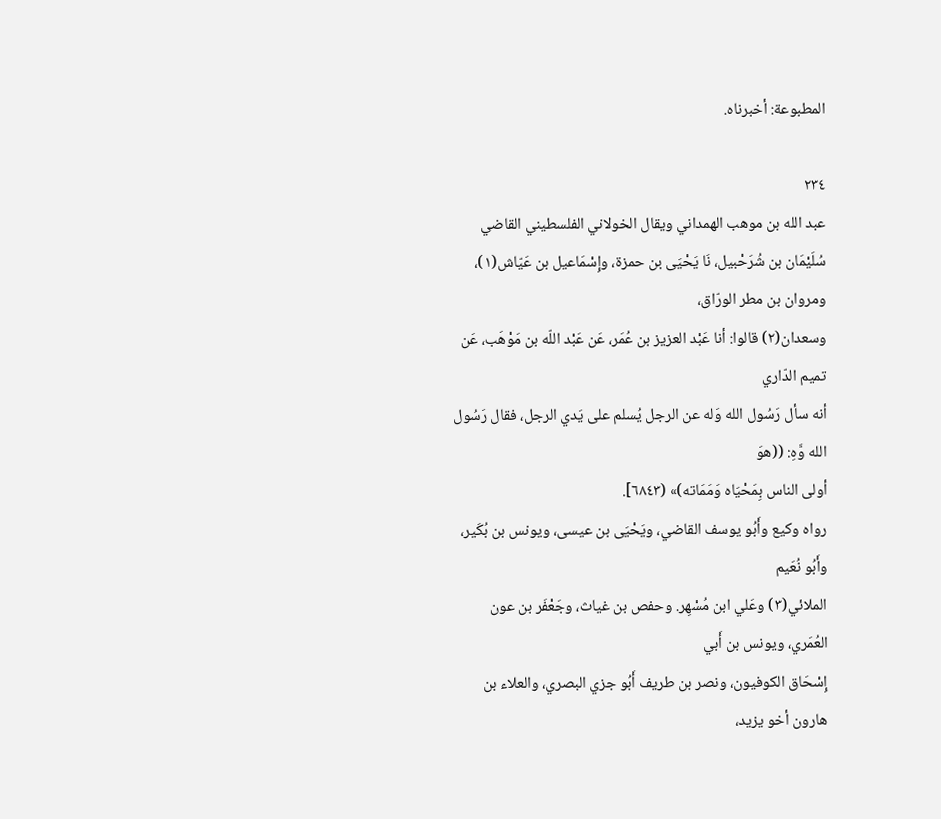المطبوعة: أخبرناه.

٢٣٤
عبد الله بن موهب الهمداني ويقال الخولاني الفلسطيني القاضي
سُلَيْمَان بن شُرَحْبيل، نَا يَحْيَى بن حمزة، وإِسْمَاعيل بن عَيّاش(١)، ومروان بن مطر الورّاق،
وسعدان(٢) قالوا: أنا عَبْد العزيز بن عُمَر، عَن عَبْد اللّه بن مَوْهَب، عَن تميم الدّاري
أنه سأل رَسُول الله وَله عن الرجل يُسلم على يَدي الرجل، فقال رَسُول الله وَّهِ: ((هوَ
أولى الناس بِمَحْيَاه وَمَمَاته)» (٦٨٤٣].
رواه وكيع وأَبُو يوسف القاضي، ويَحْيَى بن عيسى، ويونس بن بُكَير، وأَبُو نُعَيم
الملائي(٣) وعَلي ابن مُسْهِر. وحفص بن غياث، وجَعْفَر بن عون العُمَري، ويونس بن أَبي
إِسْحَاق الكوفيون، ونصر بن طريف أَبُو جزي البصري، والعلاء بن هارون أخو يزيد،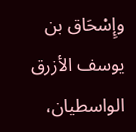وإِسْحَاق بن يوسف الأزرق الواسطيان،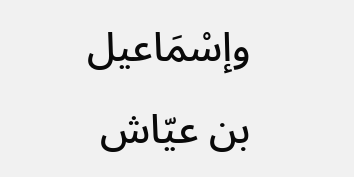وإسْمَاعيل بن عيّاش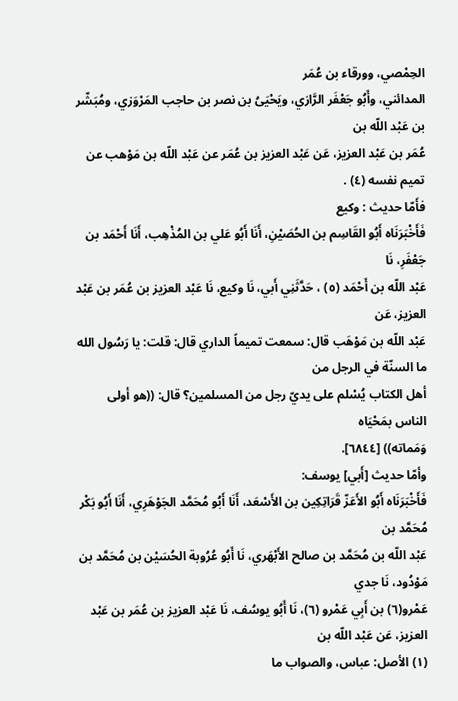الحِمْصي، وورقاء بن عُمَر
المدائني، وأَبُو جَعْفَر الرَّازي، ويَحْيَىُ بن نصر بن حاجب المَرْوَزي، ومُبَشّر بن عَبْد اللّه بن
عُمَر بن عَبْد العزيز، عَن عَبْد العزيز بن عُمَر عن عَبْد اللّه بن مَوْهب عن تميم نفسه (٤) .
فأَمّا حديث : وكيع
فَأَخْبَرَنَاه أَبُو القَاسِم بن الحُصَيْنِ، أَنَا أَبُو عَلي بن المُذْهِب، أَنَا أَحْمَد بن جَعْفَرِ، نَا
عَبْد اللّه بن أَحْمَد (٥) ، حَدَّثَنِي أَبي، نَا وكيع، نَا عَبْد العزيز بن عُمَر بن عَبْد العزيز، عَن
عَبْد اللّه بن مَوْهَب قال: سمعت تميماً الداري قال: قلت: يا رَسُول الله ما السنّة في الرجل من
أهل الكتاب يُسْلم على يديّ رجل من المسلمين؟ قال: ((هو أولى الناس بمَحْيَاه
وَمَماته)) [٦٨٤٤].
وأمّا حديث [أَبي] يوسف:
فَأَخْبَرَنَاه أَبُو الأَعَزّ قَرَاتِكِين بن الأَسْعَد، أَنَا أَبُو مُحَمَّد الجَوْهَرِي، أَنَا أَبُو بَكْر مُحَمَّد بن
عَبْد اللّه بن مُحَمَّد بن صالح الأَبْهَري، نَا أَبُو عُرُوبة الحُسَيْن بن مُحَمَّد بن مَوْدُود، نَا جدي
عَمْرو(٦) بن أَبِي عَمْرو (٦)، نَا أَبُو يوسُف، نَا عَبْد العزيز بن عُمَر بن عَبْد العزيز، عَن عَبْد اللّه بن
(١) الأصل: عباس، والصواب ما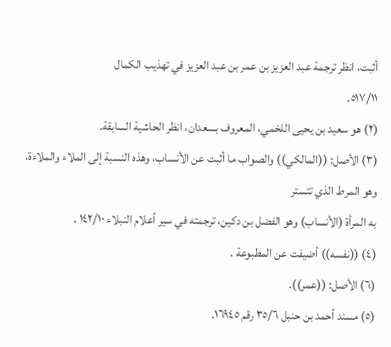أثبت، انظر ترجمة عبد العزيز بن عمر بن عبد العزيز في تهذيب الكمال
٥١٧/١١.
(٢) هو سعيد بن يحيى اللخمي، المعروف بسعدان، انظر الحاشية السابقة.
(٣) الأصل: ((المالكي)) والصواب ما أثبت عن الأنساب، وهذه النسبة إلى الملاء والملاءة، وهو المرط الذي تتستر
به المرأة (الأنساب) وهو الفضل بن دكين، ترجمته في سير أعلام النبلاء ١٤٢/١٠ .
(٤) ((نفسه)) أضيفت عن المطبوعة .
(٦) الأصل: ((عمر)).
(٥) مسند أحمد بن حنبل ٣٥/٦ رقم ١٦٩٤٥.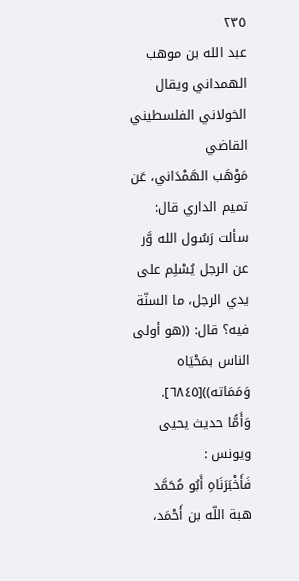٢٣٥
عبد الله بن موهب الهمداني ويقال الخولاني الفلسطيني القاضي
مَوْهَب الهَمْدَاني، عَن تميم الداري قال:
سألت رَسُول الله وَّر عن الرجل يُسْلِم على يدي الرجل، ما السنّة فيه؟ قال: ((هو أولى
الناس بمَحْيَاه وَمَمَاته))[٦٨٤٥].
وَأَمًّا حدیث یحیی ويونس :
فَأَخْبَرَنَاهِ أَبُو مُحَمَّد هبة اللّه بن أَحْمَد،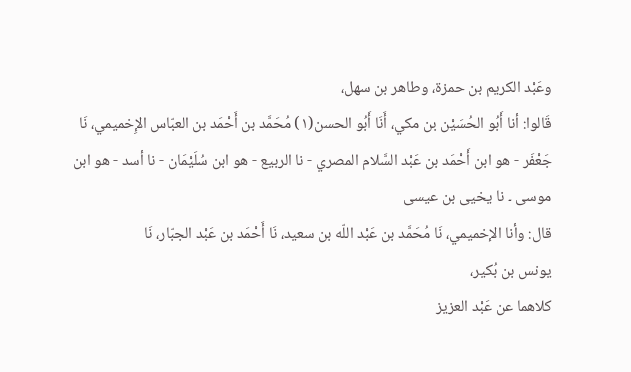وعَبْد الكريم بن حمزة، وطاهر بن سهل،
قَالوا: أنا أَبُو الحُسَيْن بن مكي، أَنَا أَبُو الحسن(١) مُحَمَّد بن أَحْمَد بن العبّاس الإِخميمي، نَا
جَعْفَر - هو ابن أَحْمَد بن عَبْد السَّلام المصري - نا الربيع - هو ابن سُلَيْمَان - نا أسد - هو ابن
موسی ۔ نا یخیی بن عیسی
قال: وأنا الإخميمي، نَا مُحَمَّد بن عَبْد اللّه بن سعيد، نَا أَحْمَد بن عَبْد الجبّار، نَا
يونس بن بُکیر،
كلاهما عن عَبْد العزيز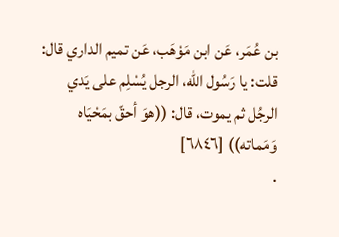بن عُمَر، عَن ابن مَوْهَب، عَن تميم الداري قال:
قلت: يا رَسُول الله، الرجل يُسْلِم على يَدي الرجُل ثم يموت، قال: ((هوَ أحقّ بمَحْيَاه
وَمَماته)) [٦٨٤٦]
.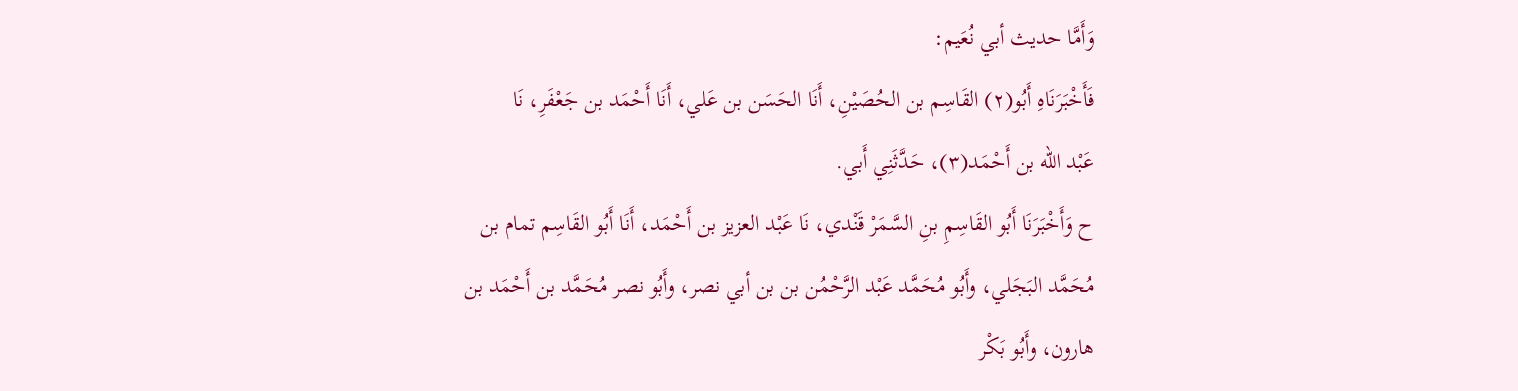وَأَمَّا حديث أبي نُعَیم:
فَأَخْبَرَنَاهِ أَبُو(٢) القَاسِم بن الحُصَيْنِ، أَنَا الحَسَن بن عَلي، أَنَا أَحْمَد بن جَعْفَرِ، نَا
عَبْد اللّه بن أَحْمَد(٣)، حَدَّثَنِي أَبي.
ح وَأَخْبَرَنَا أَبُو القَاسِمِ بنِ السَّمَرْ قَنْدي، نَا عَبْد العزيز بن أَحْمَد، أَنَا أَبُو القَاسِم تمام بن
مُحَمَّد البَجَلي، وأَبُو مُحَمَّد عَبْد الرَّحْمُن بن بن أبي نصر، وأَبُو نصر مُحَمَّد بن أَحْمَد بن
هارون، وأَبُو بَكْر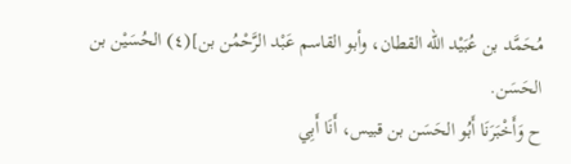مُحَمَّد بن عُبَيْد اللّه القطان، وأبو القاسم عَبْد الرَّحْمُن بن](٤) الحُسَيْن بن
الحَسَن.
ح وَأَخْبَرَنَا أَبُو الحَسَن بن قبيس، أَنَا أَبِي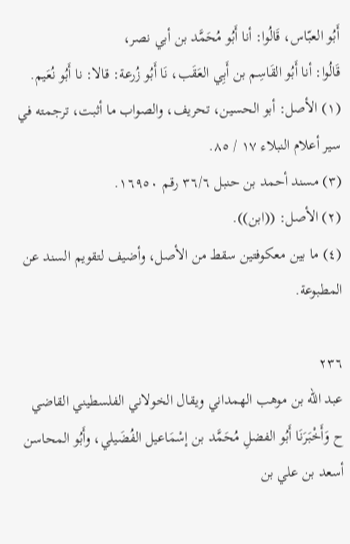أَبُو العبّاس، قَالُوا: أنا أَبُو مُحَمَّد بن أبي نصر،
قَالُوا: أنا أَبُو القَاسِم بن أَبِي العَقَب، نَا أَبُو زُرعة: قالا: نا أَبُو نُعَيم.
(١) الأصل: أبو الحسين، تحريف، والصواب ما أثبت، ترجمته في سير أعلام النبلاء ١٧ / ٨٥.
(٣) مسند أحمد بن حنبل ٣٦/٦ رقم ١٦٩٥٠.
(٢) الأصل: ((ابن)).
(٤) ما بين معكوفتين سقط من الأصل، وأضيف لتقويم السند عن المطبوعة.

٢٣٦
عبد اللّه بن موهب الهمداني ويقال الخولاني الفلسطيني القاضي
ح وَأَخْبَرَنَا أَبُو الفضلِ مُحَمَّد بن إسْمَاعيل الفُضَيلي، وأَبُو المحاسن أسعد بن علي بن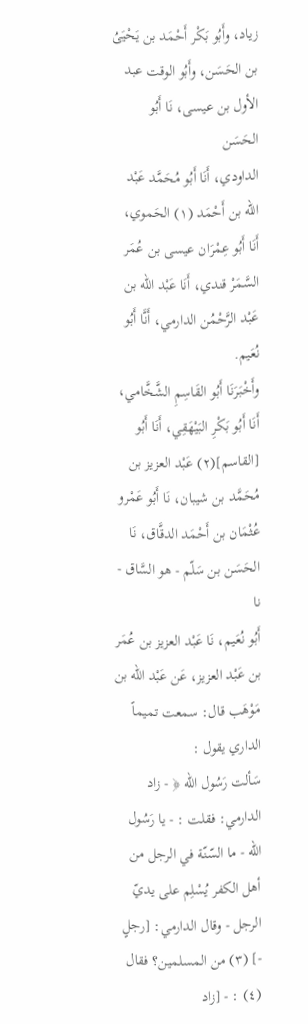زياد، وأَبُو بَكْر أَحْمَد بن يَحْيَىُ بن الحَسَن، وأَبُو الوقت عبد الأول بن عيسى، نَا أَبُو الحَسَن
الداودي، أَنَا أَبُو مُحَمَّد عَبْد اللّه بن أَحْمَد (١) الحَموي، أَنَا أَبُو عِمْرَان عيسى بن عُمَر
السَّمَرْ قندي، أَنَا عَبْد اللّه بن عَبْد الرَّحْمُن الدارمي، أَنَّا أَبُو نُعَيم.
وأَخْبَرَنَا أَبُو القَاسِمِ الشَّخَّامي، أَنَا أَبُو بَكْرِ البَيْهَقِي، أَنَا أَبُو [القاسم](٢) عَبْد العزيز بن
مُحَمَّد بن شيبان، نَا أَبُو عَمْرو عُثْمَان بن أَحْمَد الدقَّاق، نَا الحَسَن بن سَلّم - هو السَّاق - نا
أَبُو نُعَيم، نَا عَبْد العزيز بن عُمَر بن عَبْد العزيز، عَن عَبْد اللّه بن مَوْهَب قال: سمعت تميماً
الداري يقول :
سَألت رَسُول الله ﴿ - زاد الدارمي: فقلت : - يا رَسُول الله - ما السّنّة في الرجل من
أهل الكفر يُسْلِم على يديّ الرجل - وقال الدارمي: [رجلٍ -] (٣) من المسلمين؟ فقال (٤) : - [زاد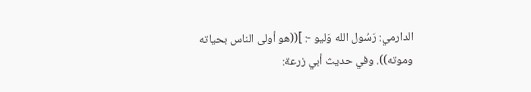الدارمي: رَسُول الله وَليو -: ]((هو أولى الناس بحياته وموته)). وفي حديث أبي زرعة: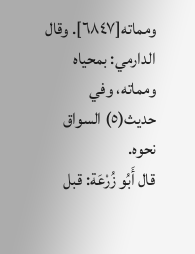ومماته[٦٨٤٧]. وقال الدارمي: بمحياه ومماته، وفي حديث(٥) السواق نحوه.
قال أَبُو زُرْعَة: قبل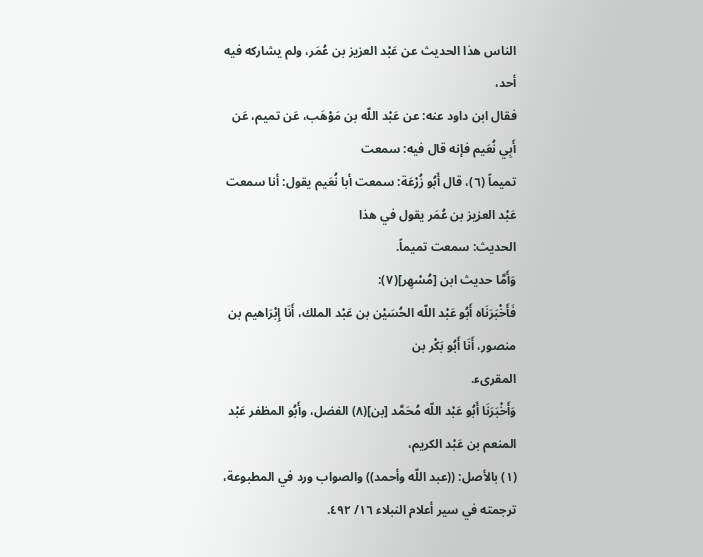الناس هذا الحديث عن عَبْد العزيز بن عُمَر، ولم يشاركه فيه أحد،
فقال ابن داود عنه: عن عَبْد اللّه بن مَوْهَب، عَن تميم، عَن أَبِي نُعَيم فإنه قال فيه: سمعت
تميماً (٦)، قال أَبُو زُرْعَة: سمعت أبا نُعَيم يقول: أنا سمعت عَبْد العزيز بن عُمَر يقول في هذا
الحديث: سمعت تميماً.
وَأَمَّا حديث ابن [مُسْهِر](٧):
فَأَخْبَرَنَاه أَبُو عَبْد اللّه الحُسَيْن بن عَبْد الملك، أَنَا إِبْرَاهيم بن منصور، أَنَا أَبُو بَكْر بن
المقرىء.
وَأَخْبَرَنَا أَبُو عَبْد اللّه مُحَمَّد [بن](٨) الفضل، وأَبُو المظفر عَبْد المنعم بن عَبْد الكريم،
(١) بالأصل: ((عبد اللّه وأحمد)) والصواب ورد في المطبوعة، ترجمته في سير أعلام النبلاء ١٦/ ٤٩٢.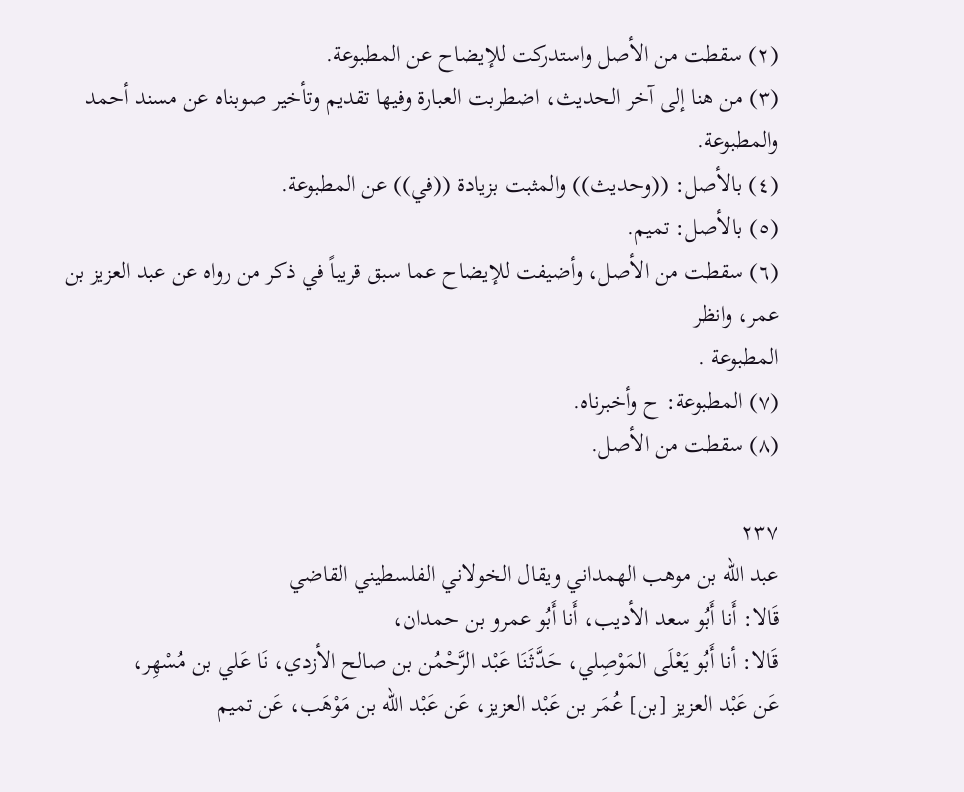(٢) سقطت من الأصل واستدركت للإيضاح عن المطبوعة.
(٣) من هنا إلى آخر الحديث، اضطربت العبارة وفيها تقديم وتأخير صوبناه عن مسند أحمد والمطبوعة.
(٤) بالأصل: ((وحديث)) والمثبت بزيادة ((في)) عن المطبوعة.
(٥) بالأصل: تميم.
(٦) سقطت من الأصل، وأضيفت للإيضاح عما سبق قريباً في ذكر من رواه عن عبد العزيز بن عمر، وانظر
المطبوعة .
(٧) المطبوعة: ح وأخبرناه.
(٨) سقطت من الأصل.

٢٣٧
عبد الله بن موهب الهمداني ويقال الخولاني الفلسطيني القاضي
قَالا: أَنا أَبُو سعد الأديب، أَنا أَبُو عمرو بن حمدان،
قَالا: أنا أَبُو يَعْلَى المَوْصِلي، حَدَّثَنَا عَبْد الرَّحْمُن بن صالح الأزدي، نَا عَلي بن مُسْهِر،
عَن عَبْد العزيز [بن] عُمَر بن عَبْد العزيز، عَن عَبْد اللّه بن مَوْهَب، عَن تميم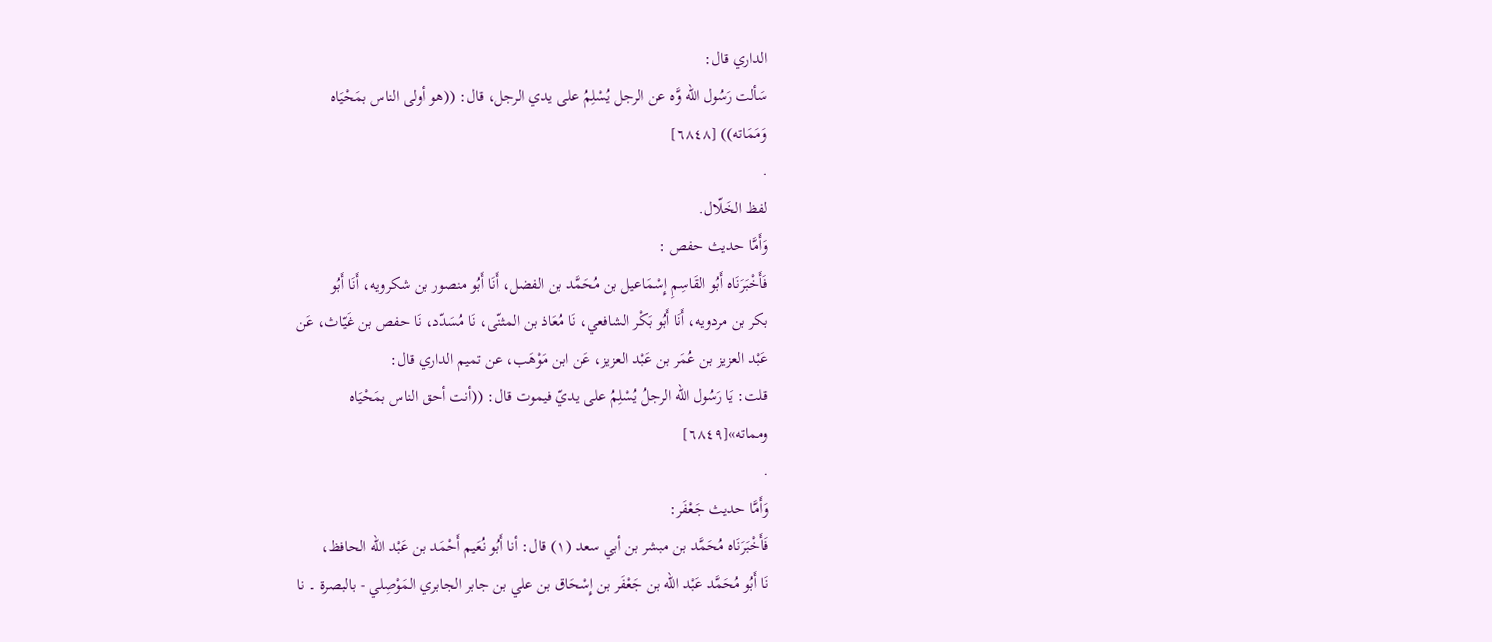الداري قال:
سَألت رَسُول الله وَّه عن الرجل يُسْلِمُ على يدي الرجل، قال: ((هو أولى الناس بمَحْيَاه
وَمَمَاته)) [٦٨٤٨]
.
لفظ الخَلّال.
وَأَمَّا حدیث حفص :
فَأَخْبَرَنَاه أَبُو القَاسِمِ إِسْمَاعيل بن مُحَمَّد بن الفضل، أَنَا أَبُو منصور بن شكرويه، أَنَا أَبُو
بكر بن مردويه، أَنَا أَبُو بَكْر الشافعي، نَا مُعَاذ بن المثنّى، نَا مُسَدّد، نَا حفص بن غَيّاث، عَن
عَبْد العزيز بن عُمَر بن عَبْد العزيز، عَن ابن مَوْهَب، عن تميم الداري قال:
قلت: يَا رَسُول الله الرجلُ يُسْلِمُ على يديّ فيموت قال: ((أنت أحق الناس بمَحْيَاه
ومماته»[٦٨٤٩]
.
وَأَمَّا حديث جَعْفَر:
فَأَخْبَرَنَاه مُحَمَّد بن مبشر بن أبي سعد (١) قال: أنا أَبُو نُعَيم أَحْمَد بن عَبْد اللّه الحافظ،
نَا أَبُو مُحَمَّد عَبْد اللّه بن جَعْفَر بن إِسْحَاق بن علي بن جابر الجابري المَوْصِلي - بالبصرة ۔ نا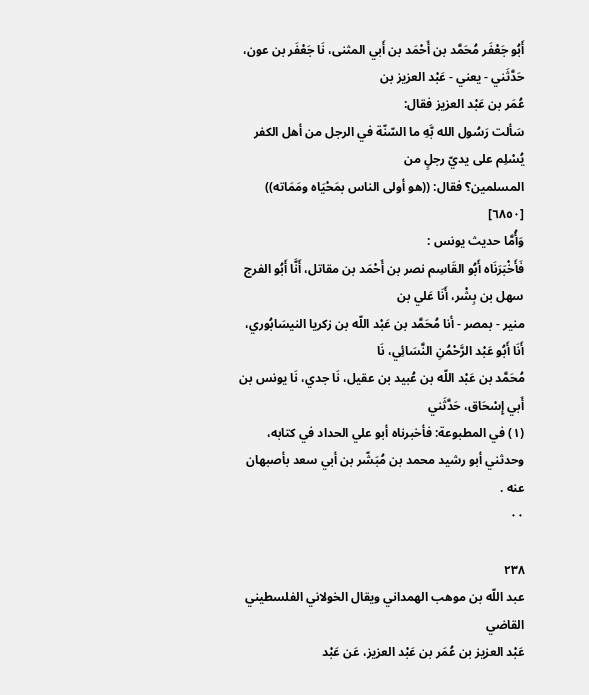أَبُو جَعْفَر مُحَمَّد بن أَحْمَد بن أَبي المثنى، نَا جَعْفَر بن عون، حَدَّثَني - يعني - عَبْد العزيز بن
عُمَر بن عَبْد العزيز فقال:
سَألت رَسُول الله بَّهِ ما السّنّة في الرجل من أهل الكفر يُسْلِم على يديّ رجلٍ من
المسلمين؟ فقال: ((هو أولى الناس بمَحْيَاه ومَمَاته)) [٦٨٥٠]
وَأُمَّا حدیث يونس :
فَأَخْبَرَنَاه أَبُو القَاسِم نصر بن أَحْمَد بن مقاتل، أَنَّا أَبُو الفرج سهل بن بِشْر، أَنَا عَلي بن
منير - بمصر - أنا مُحَمَّد بن عَبْد اللّه بن زكريا النيسَابُوري، أَنَا أَبُو عَبْد الرَّحْمُنِ النَّسَائِي، نَا
مُحَمَّد بن عَبْد اللّه بن عُبيد بن عقيل، نَا جدي، نَا يونس بن أَبي إِسْحَاق، حَدَّثَني
(١) في المطبوعة: فأخبرناه أبو علي الحداد في كتابه، وحدثني أبو رشيد محمد بن مُبَشّر بن أبي سعد بأصبهان
عنه .
٠٠

٢٣٨
عبد اللّه بن موهب الهمداني ويقال الخولاني الفلسطيني القاضي
عَبْد العزيز بن عُمَر بن عَبْد العزيز، عَن عَبْد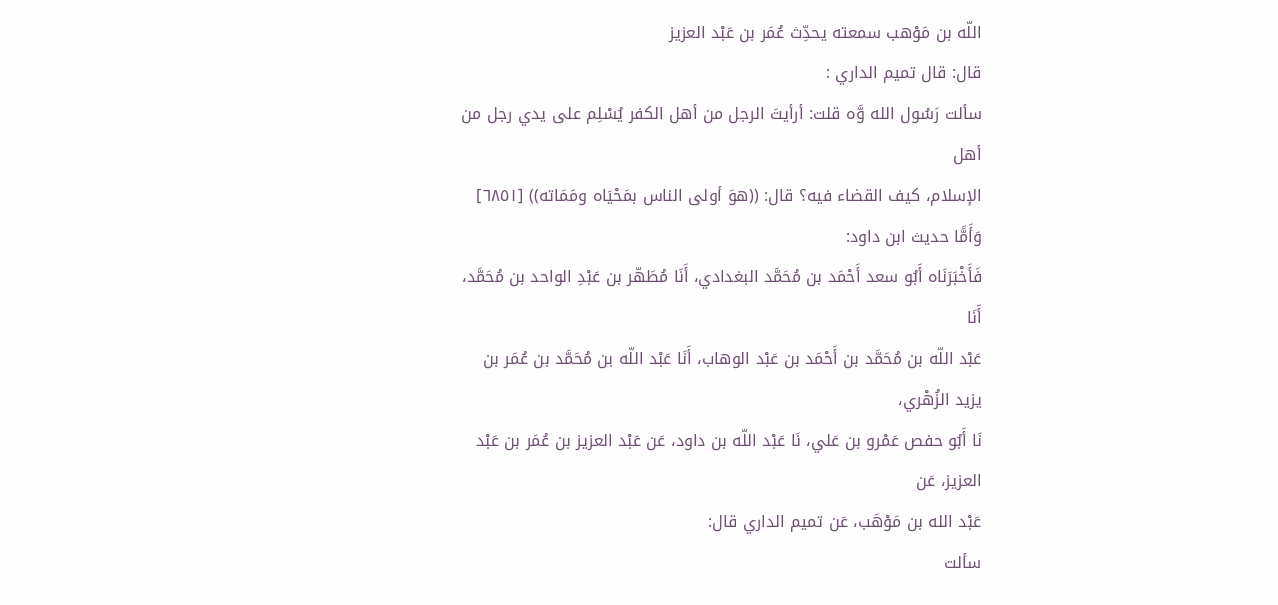اللّه بن مَوْهب سمعته يحدِّث عُمَر بن عَبْد العزيز
قال: قال تميم الداري :
سألت رَسُول الله وَّه قلت: أرأيتَ الرجل من أهل الكفر يُسْلِم على يدي رجل من أهل
الإسلام، كيف القضاء فيه؟ قال: ((هوَ أولى الناس بمَحْيَاه ومَمَاته)) [٦٨٥١]
وَأَمًّا حدیث ابن داود:
فَأَخْبَرَنَاه أَبُو سعد أَحْمَد بن مُحَمَّد البغدادي، أَنَا مُطَهّر بن عَبْدِ الواحد بن مُحَمَّد، أَنَا
عَبْد اللّه بن مُحَمَّد بن أَحْمَد بن عَبْد الوهاب، أَنَا عَبْد اللّه بن مُحَمَّد بن عُمَر بن يزيد الزُهْري،
نَا أَبُو حفص عَمْرو بن عَلي، نَا عَبْد اللّه بن داود، عَن عَبْد العزيز بن عُمَر بن عَبْد العزيز، عَن
عَبْد الله بن مَوْهَب، عَن تميم الداري قال:
سألت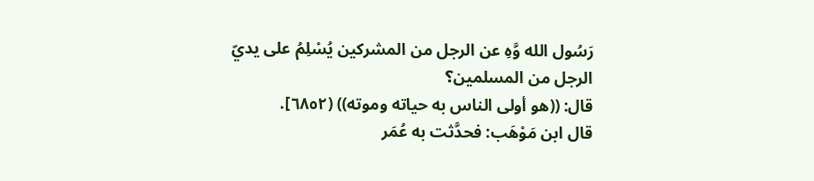رَسُول الله وَّهِ عن الرجل من المشركين يُسْلِمُ على يديّ الرجل من المسلمين؟
قال: ((هو أولى الناس به حياته وموته)) (٦٨٥٢].
قال ابن مَوْهَب: فحدَّثت به عُمَر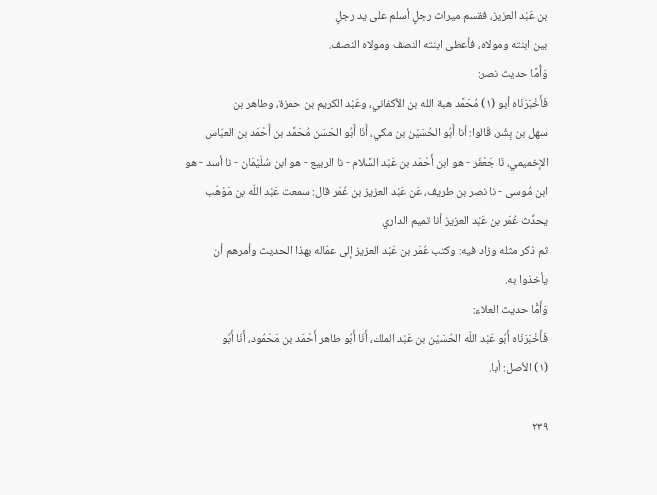بن عَبْد العزيز، فقسم ميراث رجلٍ أسلم على يد رجلٍ
بين ابنته ومولاه، فأعطى ابنته النصف ومولاه النصف.
وَأُمَّا حدیث نصر:
فَأَخْبَرَنَاه أبو (١) مُحَمَّد هبة الله بن الأكفاني، وعَبْد الكريم بن حمزة، وطاهر بن
سهل بن بِشْر، قَالوا: أنا أَبُو الحُسَيْن بن مكي، أَنَا أَبُو الحَسَن مُحَمَّد بن أَحْمَد بن العبّاس
الإخميمي، نَا جَعْفَر - هو ابن أَحْمَد بن عَبْد السَّلام - نا الربيع - هو ابن سُلَيْمَان - نا أسد - هو
ابن مُوسى - نا نصر بن طريف، عَن عَبْد العزيز بن عُمَر قال: سمعت عَبْد اللّه بن مَوْهَب
يحدِّث عُمَر بن عَبْد العزيز أنا تميم الداري
ثم ذكر مثله وزاد فيه: وكتب عُمَر بن عَبْد العزيز إلى عمّاله بهذا الحديث وأمرهم أن
یأخذوا به.
وَأَمًّا حديث العلاء:
فَأَخْبَرَنَاه أَبُو عَبْد اللّه الحُسَيْن بن عَبْد الملك، أَنَا أَبُو طاهر أَحْمَد بن مَحْمُود، أَنَا أَبُو
(١) الأصل: أبا.

٢٣٩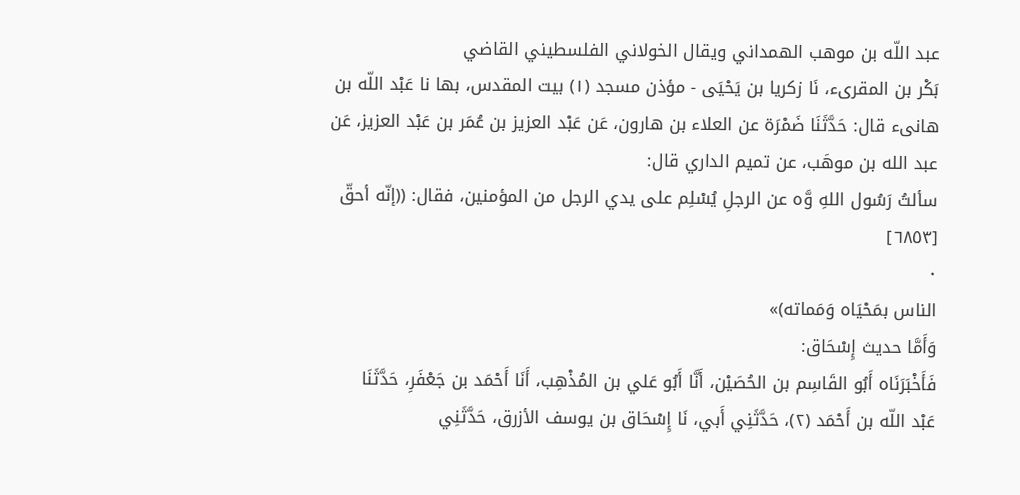عبد اللّه بن موهب الهمداني ويقال الخولاني الفلسطيني القاضي
بَكْر بن المقرىء، نَا زكريا بن يَحْیَی - مؤذن مسجد (١) بيت المقدس، بها نا عَبْد اللّه بن
هانىء قال: حَدَّثَنَا ضَمْرَة عن العلاء بن هارون، عَن عَبْد العزيز بن عُمَر بن عَبْد العزيز، عَن
عبد الله بن موهَب، عن تميم الداري قال:
سألتُ رَسُول اللهِ وَّه عن الرجلِ يُسْلِم على يدي الرجل من المؤمنين، فقال: ((إنّه أحقّ
[٦٨٥٣]
٠
الناس بمَحْيَاه وَمَماته)»
وَأَمَّا حديث إِسْحَاق:
فَأَخْبَرَنَاه أَبُو القَاسِم بن الحُصَيْن، أَنَّا أَبُو عَلي بن المُذْهِب، أَنَا أَحْمَد بن جَعْفَرِ، حَدَّثَنَا
عَبْد اللّه بن أَحْمَد (٢)، حَدَّثَنِي أَبي، نَا إِسْحَاق بن يوسف الأزرق، حَدَّثَنِي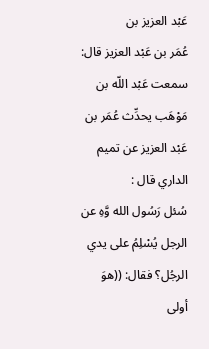عَبْد العزيز بن
عُمَر بن عَبْد العزيز قال: سمعت عَبْد اللّه بن مَوْهَب يحدِّث عُمَر بن عَبْد العزيز عن تميم
الداري قال :
سُئل رَسُول الله وَّهِ عن الرجل يُسْلِمُ على يدي الرجُل؟ فقال: ((هوَ أولى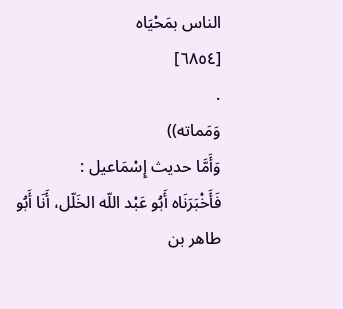الناس بمَحْيَاه
[٦٨٥٤]
.
وَمَماته))
وَأَمَّا حديث إِسْمَاعيل :
فَأَخْبَرَنَاه أَبُو عَبْد اللّه الخَلّل، أَنَا أَبُو طاهر بن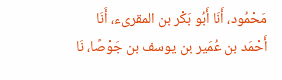مَحْمُود، أَنَا أَبُو بَكْر بن المقرىء، أَنَا
أَحْمَد بن عُمَير بن يوسف بن جَوْصًا، نَا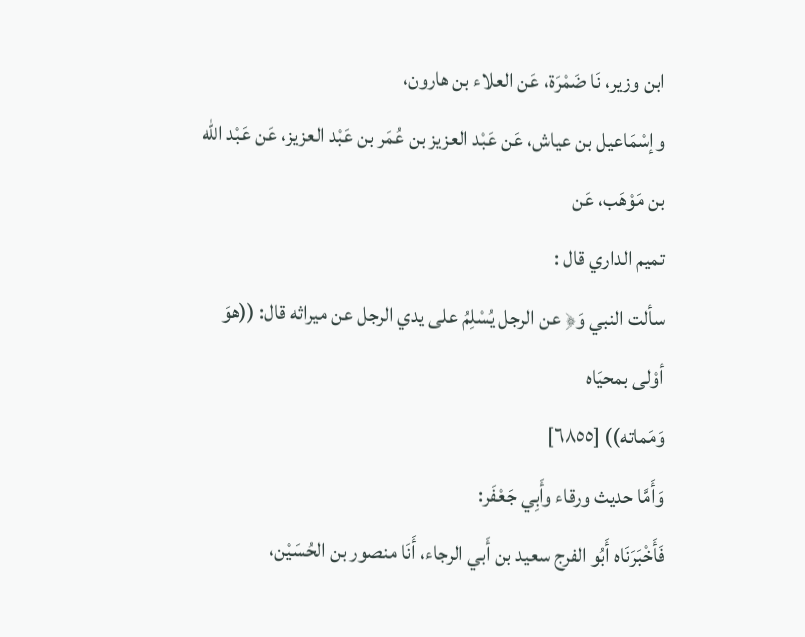ابن وزير، نَا ضَمْرَة، عَن العلاء بن هارون،
وإسْمَاعيل بن عياش، عَن عَبْد العزيز بن عُمَر بن عَبْد العزيز، عَن عَبْد اللّه بن مَوْهَب، عَن
تميم الداري قال :
سألت النبي وَ﴿ عن الرجل يُسْلِمُ على يدي الرجل عن ميراثه قال: ((هوَ أوْلى بمحيَاه
وَمَماته)) [٦٨٥٥]
وَأَمَّا حديث ورقاء وأَبِي جَعْفَر:
فَأَخْبَرَنَاه أَبُو الفرج سعيد بن أَبي الرجاء، أَنَا منصور بن الحُسَيْن،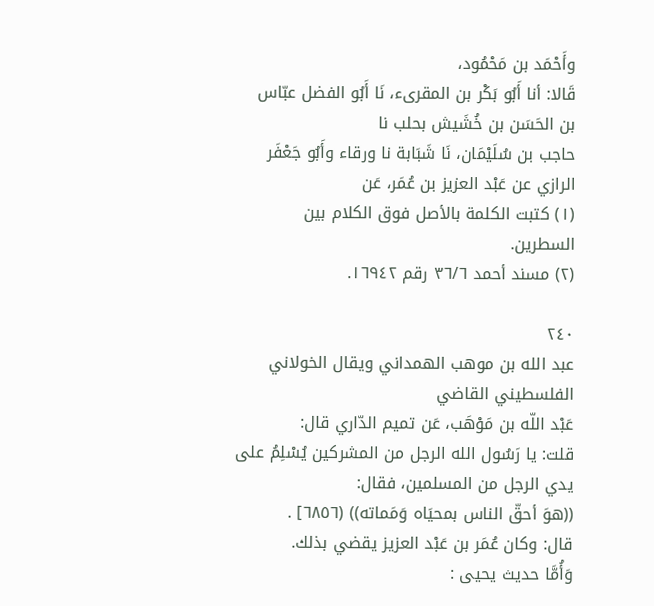وأَحْمَد بن مَحْمُود،
قَالا: أنا أَبُو بَكْر بن المقرىء، نَا أَبُو الفضل عبّاس بن الحَسَن بن خُشَيش بحلب نا
حاجب بن سُلَيْمَان، نَا شَبَابة نا ورقاء وأَبُو جَعْفَر الرازي عن عَبْد العزيز بن عُمَر، عَن
(١) كتبت الكلمة بالأصل فوق الكلام بين السطرين.
(٢) مسند أحمد ٣٦/٦ رقم ١٦٩٤٢.

٢٤٠
عبد الله بن موهب الهمداني ويقال الخولاني الفلسطيني القاضي
عَبْد اللّه بن مَوْهَب، عَن تميم الدّاري قال:
قلت: يا رَسُول الله الرجل من المشركين يُسْلِمُ على يدي الرجل من المسلمين، فقال:
((هوَ أحقّ الناس بمحيَاه وَمَماته)) (٦٨٥٦] .
قال: وكان عُمَر بن عَبْد العزيز يقضي بذلك.
وَأُمَّا حدیث یحیی :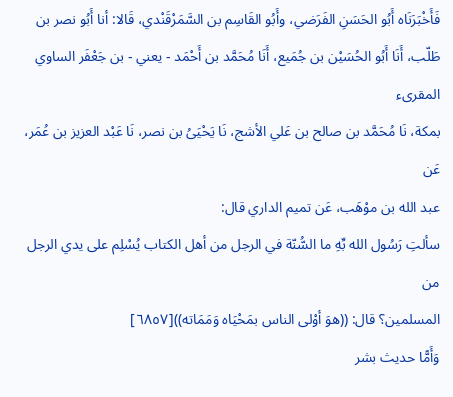فَأَخْبَرَنَاه أَبُو الحَسَنِ الفَرَضي، وأَبُو القَاسِم بن السَّمَرْقَنْدي، قَالا: أنا أَبُو نصر بن
طَلّب، أَنَا أَبُو الحُسَيْن بن جُمَيع، أَنَا مُحَمَّد بن أَحْمَد - يعني - بن جَعْفَر الساوي المقرىء
بمكة، نَا مُحَمَّد بن صالح بن عَلي الأشج، نَا يَحْيَىُ بن نصر، نَا عَبْد العزيز بن عُمَر، عَن
عبد الله بن موْهَب، عَن تميم الداري قال:
سألتِ رَسُول الله بِّهِ ما السُّنّة في الرجل من أهل الكتاب يُسْلِم على يدي الرجل من
المسلمين؟ قال: ((هوَ أوْلى الناس بمَحْيَاه وَمَمَاته))[٦٨٥٧]
وَأَمًّا حدیث بشر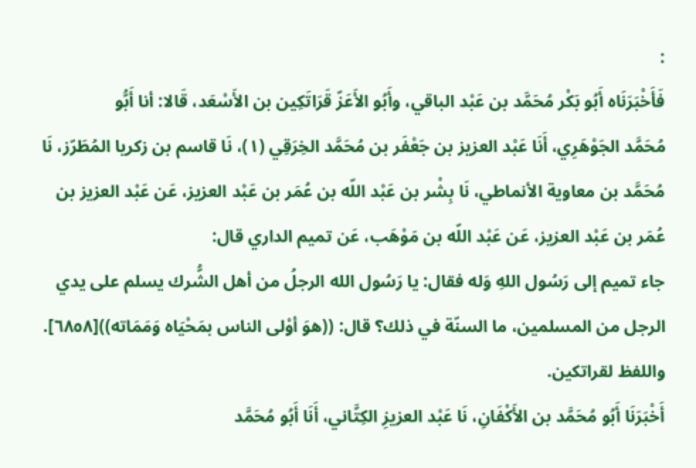:
فَأَخْبَرَنَاه أَبُو بَكْر مُحَمَّد بن عَبْد الباقي، وأَبُو الأَعَزّ قَرَاتَكِين بن الأَسْعَد، قَالا: أنا أَبُّو
مُحَمَّد الجَوْهَرِي، أَنَا عَبْد العزيز بن جَعْفَر بن مُحَمَّد الخِرَقِي (١)، نَا قاسم بن زكريا المُطَرّز، نَا
مُحَمَّد بن معاوية الأنماطي، نَا بِشْر بن عَبْد اللّه بن عُمَر بن عَبْد العزيز، عَن عَبْد العزيز بن
عُمَر بن عَبْد العزيز، عَن عَبْد اللّه بن مَوْهَب، عَن تميم الداري قال:
جاء تميم إلى رَسُول اللهِ وَله فقال: يا رَسُول الله الرجلُ من أهل الشُّرك يسلم على يدي
الرجل من المسلمين، ما السنّة في ذلك؟ قال: ((هوَ أوْلى الناس بمَحْيَاه وَمَمَاته))[٦٨٥٨].
واللفظ لقراتکین.
أَخْبَرَنَا أَبُو مُحَمَّد بن الأَكْفَانِ، نَا عَبْد العزيزِ الكِتَّاني، أَنَا أَبُو مُحَمَّد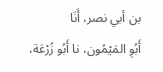بن أبي نصر، أَنَا
أَبُوِ المَيْمُون، نا أَبُو زُرْعَة،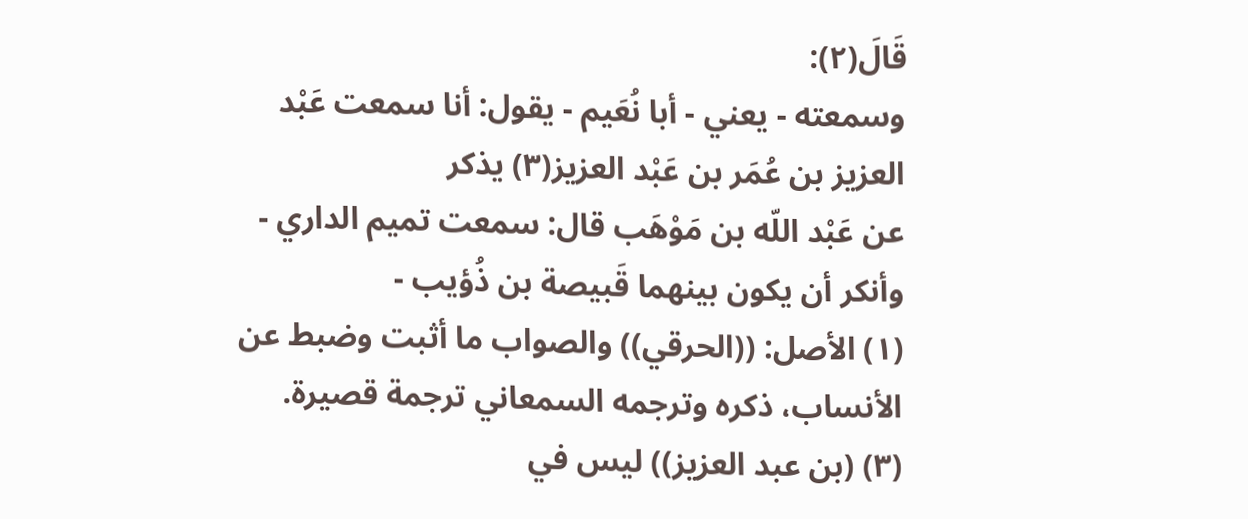قَالَ(٢):
وسمعته - يعني - أبا نُعَيم - يقول: أنا سمعت عَبْد العزيز بن عُمَر بن عَبْد العزيز(٣) يذكر
عن عَبْد اللّه بن مَوْهَب قال: سمعت تميم الداري - وأنكر أن يكون بينهما قَبيصة بن ذُؤيب -
(١) الأصل: ((الحرقي)) والصواب ما أثبت وضبط عن الأنساب، ذكره وترجمه السمعاني ترجمة قصيرة.
(٣) (بن عبد العزيز)) ليس في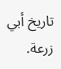تاريخ أبي زرعة.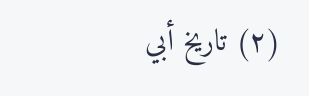(٢) تاريخ أبي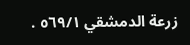زرعة الدمشقي ٥٦٩/١ .